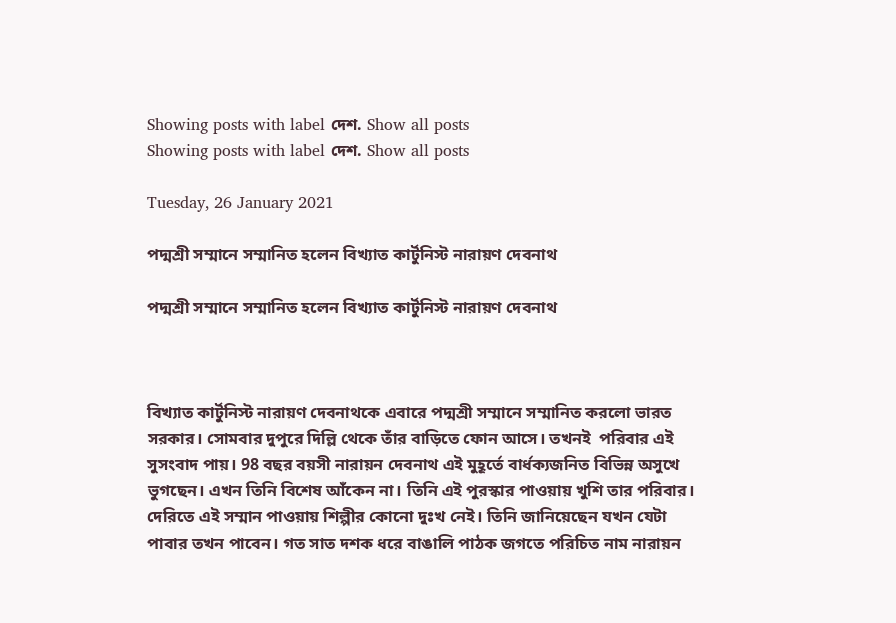Showing posts with label দেশ. Show all posts
Showing posts with label দেশ. Show all posts

Tuesday, 26 January 2021

পদ্মশ্রী সম্মানে সম্মানিত হলেন বিখ্যাত কার্টুনিস্ট নারায়ণ দেবনাথ

পদ্মশ্রী সম্মানে সম্মানিত হলেন বিখ্যাত কার্টুনিস্ট নারায়ণ দেবনাথ



বিখ্যাত কার্টুনিস্ট নারায়ণ দেবনাথকে এবারে পদ্মশ্রী সম্মানে সম্মানিত করলো ভারত সরকার। সোমবার দুপুরে দিল্লি থেকে তাঁর বাড়িতে ফোন আসে। তখনই  পরিবার এই সুসংবাদ পায়। 98 বছর বয়সী নারায়ন দেবনাথ এই মুহূর্তে বার্ধক্যজনিত বিভিন্ন অসুখে ভুগছেন। এখন তিনি বিশেষ আঁকেন না। তিনি এই পুরস্কার পাওয়ায় খুশি তার পরিবার। দেরিতে এই সম্মান পাওয়ায় শিল্পীর কোনো দুঃখ নেই। তিনি জানিয়েছেন যখন যেটা পাবার তখন পাবেন। গত সাত দশক ধরে বাঙালি পাঠক জগতে পরিচিত নাম নারায়ন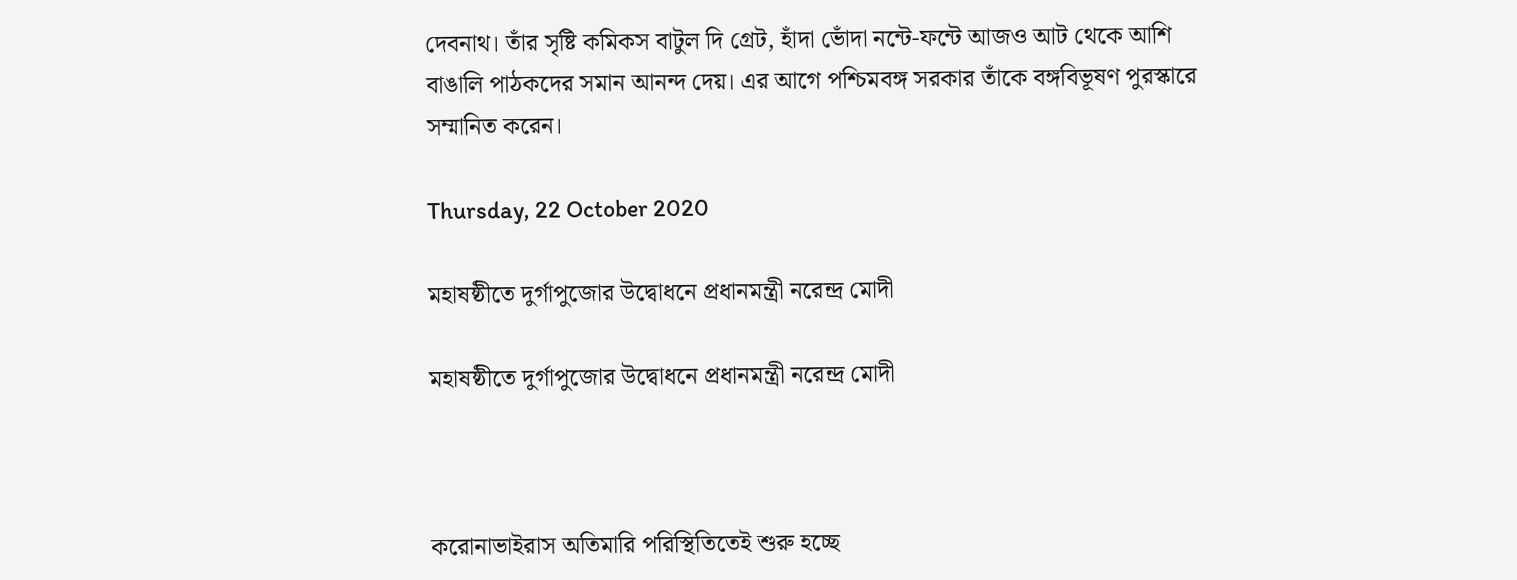দেবনাথ। তাঁর সৃষ্টি কমিকস বাটুল দি গ্রেট, হাঁদা ভোঁদা নন্টে-ফন্টে আজও আট থেকে আশি বাঙালি পাঠকদের সমান আনন্দ দেয়। এর আগে পশ্চিমবঙ্গ সরকার তাঁকে বঙ্গবিভূষণ পুরস্কারে সম্মানিত করেন।

Thursday, 22 October 2020

মহাষষ্ঠীতে দুর্গাপুজোর উদ্বোধনে প্রধানমন্ত্রী নরেন্দ্র মোদী

মহাষষ্ঠীতে দুর্গাপুজোর উদ্বোধনে প্রধানমন্ত্রী নরেন্দ্র মোদী



করোনাভাইরাস অতিমারি পরিস্থিতিতেই শুরু হচ্ছে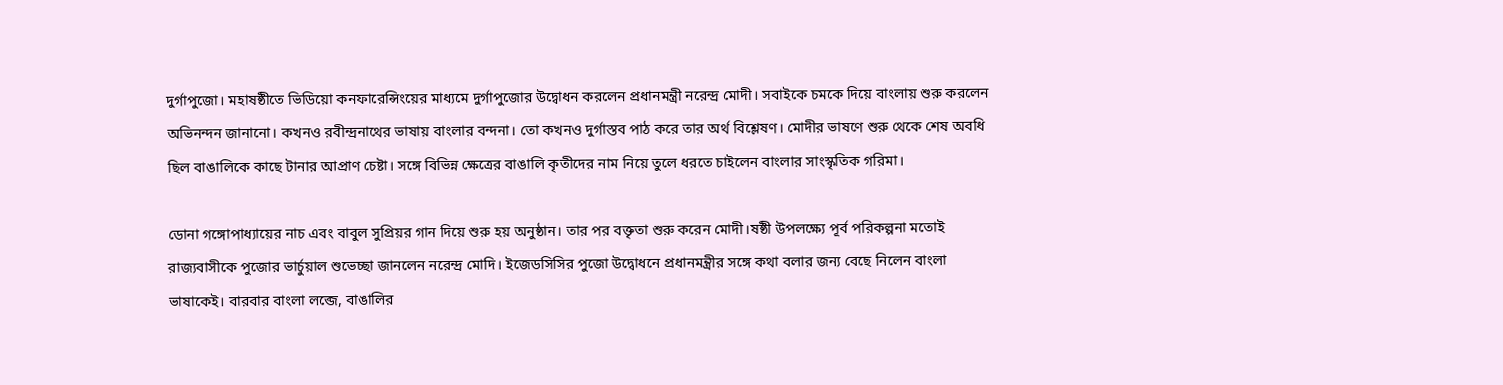দুর্গাপুজো। মহাষষ্ঠীতে ভিডিয়ো কনফারেন্সিংয়ের মাধ্যমে দুর্গাপুজোর উদ্বোধন করলেন প্রধানমন্ত্রী নরেন্দ্র মোদী। সবাইকে চমকে দিয়ে বাংলায় শুরু করলেন অভিনন্দন জানানো। কখনও রবীন্দ্রনাথের ভাষায় বাংলার বন্দনা। তো কখনও দুর্গাস্তব পাঠ করে তার অর্থ বিশ্লেষণ। মোদীর ভাষণে শুরু থেকে শেষ অবধি ছিল বাঙালিকে কাছে টানার আপ্রাণ চেষ্টা। সঙ্গে বিভিন্ন ক্ষেত্রের বাঙালি কৃতীদের নাম নিয়ে তুলে ধরতে চাইলেন বাংলার সাংস্কৃতিক গরিমা।

ডোনা গঙ্গোপাধ্যায়ের নাচ এবং বাবুল সুপ্রিয়র গান দিয়ে শুরু হয় অনুষ্ঠান। তার পর বক্তৃতা শুরু করেন মোদী।ষষ্ঠী উপলক্ষ্যে পূর্ব পরিকল্পনা মতোই রাজ্যবাসীকে পুজোর ভার্চুয়াল শুভেচ্ছা জানলেন নরেন্দ্র মোদি। ইজেডসিসির পুজো উদ্বোধনে প্রধানমন্ত্রীর সঙ্গে কথা বলার জন্য বেছে নিলেন বাংলা ভাষাকেই। বারবার বাংলা লব্জে, বাঙালির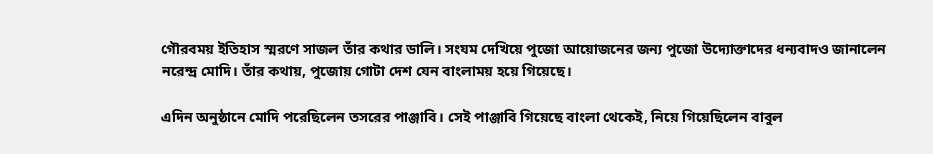গৌরবময় ইতিহাস স্মরণে সাজল তাঁর কথার ডালি। সংযম দেখিয়ে পুজো আয়োজনের জন্য পুজো উদ্যোক্তাদের ধন্যবাদও জানালেন নরেন্দ্র মোদি। তাঁর কথায়, পুজোয় গোটা দেশ যেন বাংলাময় হয়ে গিয়েছে।

এদিন অনুষ্ঠানে মোদি পরেছিলেন তসরের পাঞ্জাবি। সেই পাঞ্জাবি গিয়েছে বাংলা থেকেই, নিয়ে গিয়েছিলেন বাবুল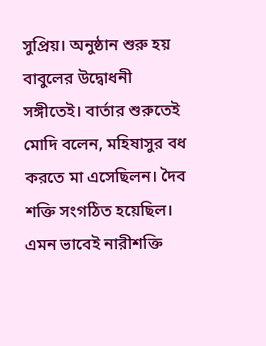সুপ্রিয়। অনুষ্ঠান শুরু হয় বাবুলের উদ্বোধনী সঙ্গীতেই। বার্তার শুরুতেই মোদি বলেন, মহিষাসুর বধ করতে মা এসেছিলন। দৈব শক্তি সংগঠিত হয়েছিল। এমন ভাবেই নারীশক্তি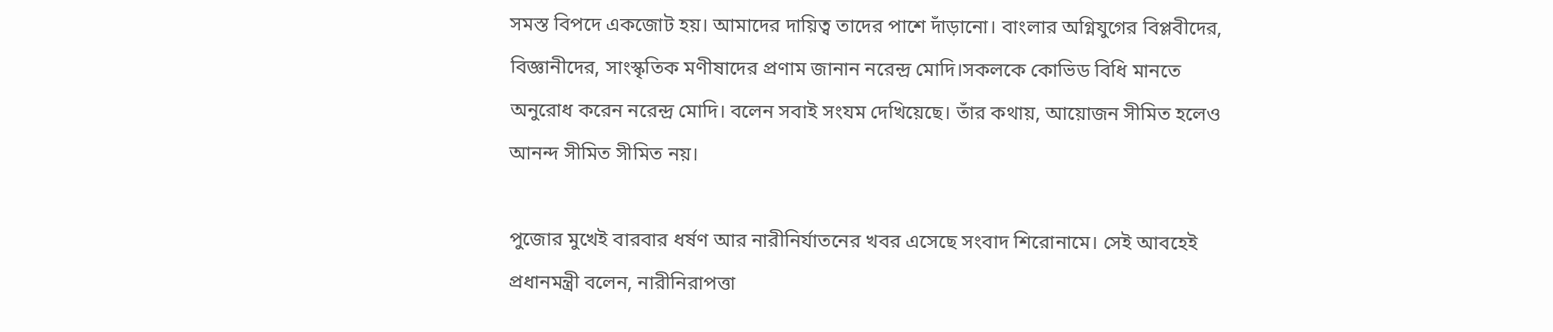সমস্ত বিপদে একজোট হয়। আমাদের দায়িত্ব তাদের পাশে দাঁড়ানো। বাংলার অগ্নিযুগের বিপ্লবীদের, বিজ্ঞানীদের, সাংস্কৃতিক মণীষাদের প্রণাম জানান নরেন্দ্র মোদি।সকলকে কোভিড বিধি মানতে অনুরোধ করেন নরেন্দ্র মোদি। বলেন সবাই সংযম দেখিয়েছে। তাঁর কথায়, আয়োজন সীমিত হলেও আনন্দ সীমিত সীমিত নয়।

পুজোর মুখেই বারবার ধর্ষণ আর নারীনির্যাতনের খবর এসেছে সংবাদ শিরোনামে। সেই আবহেই প্রধানমন্ত্রী বলেন, নারীনিরাপত্তা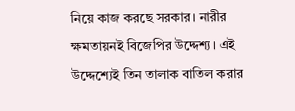নিয়ে কাজ করছে সরকার। নারীর ক্ষমতায়নই বিজেপির উদ্দেশ্য। এই উদ্দেশ্যেই তিন তালাক বাতিল করার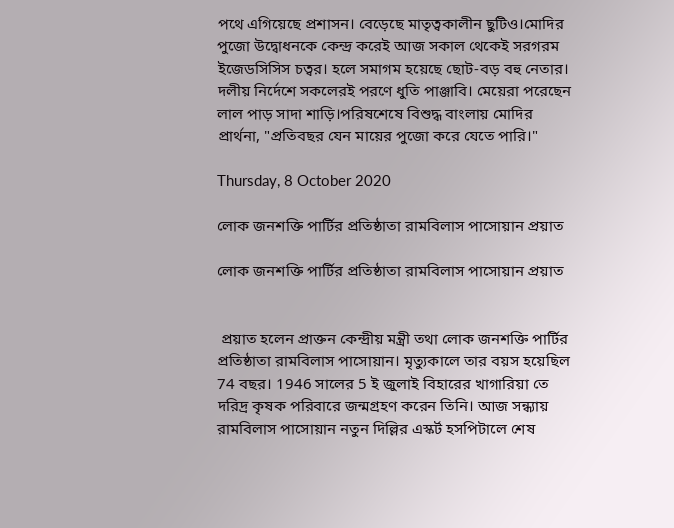পথে এগিয়েছে প্রশাসন। বেড়েছে মাতৃত্বকালীন ছুটিও।মোদির পুজো উদ্বোধনকে কেন্দ্র করেই আজ সকাল থেকেই সরগরম ইজেডসিসিস চত্বর। হলে সমাগম হয়েছে ছোট-বড় বহু নেতার। দলীয় নির্দেশে সকলেরই পরণে ধুতি পাঞ্জাবি। মেয়েরা পরেছেন লাল পাড় সাদা শাড়ি।পরিষশেষে বিশুদ্ধ বাংলায় মোদির প্রার্থনা, "প্রতিবছর যেন মায়ের পুজো করে যেতে পারি।"

Thursday, 8 October 2020

লোক জনশক্তি পার্টির প্রতিষ্ঠাতা রামবিলাস পাসোয়ান প্রয়াত

লোক জনশক্তি পার্টির প্রতিষ্ঠাতা রামবিলাস পাসোয়ান প্রয়াত


 প্রয়াত হলেন প্রাক্তন কেন্দ্রীয় মন্ত্রী তথা লোক জনশক্তি পার্টির প্রতিষ্ঠাতা রামবিলাস পাসোয়ান। মৃত্যুকালে তার বয়স হয়েছিল 74 বছর। 1946 সালের 5 ই জুলাই বিহারের খাগারিয়া তে দরিদ্র কৃষক পরিবারে জন্মগ্রহণ করেন তিনি। আজ সন্ধ্যায় রামবিলাস পাসোয়ান নতুন দিল্লির এস্কর্ট হসপিটালে শেষ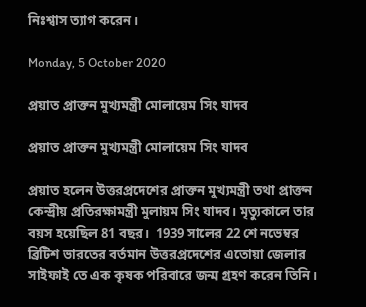নিঃশ্বাস ত্যাগ করেন।

Monday, 5 October 2020

প্রয়াত প্রাক্তন মুখ্যমন্ত্রী মোলায়েম সিং যাদব

প্রয়াত প্রাক্তন মুখ্যমন্ত্রী মোলায়েম সিং যাদব

প্রয়াত হলেন উত্তরপ্রদেশের প্রাক্তন মুখ্যমন্ত্রী তথা প্রাক্তন কেন্দ্রীয় প্রতিরক্ষামন্ত্রী মুলায়ম সিং যাদব। মৃত্যুকালে তার বয়স হয়েছিল 81 বছর।  1939 সালের 22 শে নভেম্বর ব্রিটিশ ভারতের বর্তমান উত্তরপ্রদেশের এতোয়া জেলার সাইফাই তে এক কৃষক পরিবারে জন্ম গ্রহণ করেন তিনি।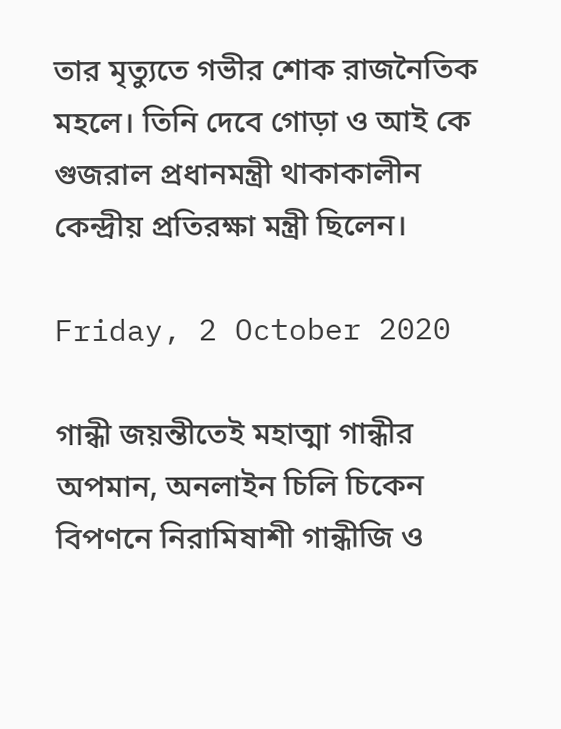তার মৃত্যুতে গভীর শোক রাজনৈতিক মহলে। তিনি দেবে গোড়া ও আই কে গুজরাল প্রধানমন্ত্রী থাকাকালীন কেন্দ্রীয় প্রতিরক্ষা মন্ত্রী ছিলেন।

Friday, 2 October 2020

গান্ধী জয়ন্তীতেই মহাত্মা গান্ধীর অপমান, অনলাইন চিলি চিকেন বিপণনে নিরামিষাশী গান্ধীজি ও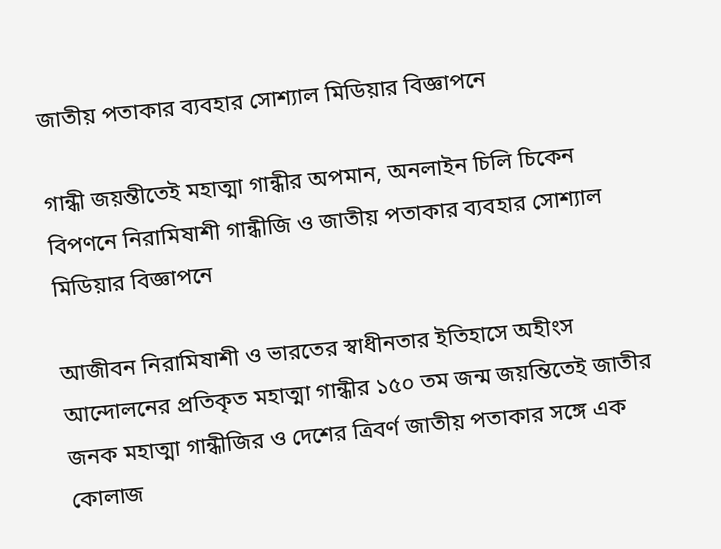জাতীয় পতাকার ব্যবহার সোশ্যাল মিডিয়ার বিজ্ঞাপনে

গান্ধী জয়ন্তীতেই মহাত্মা গান্ধীর অপমান, অনলাইন চিলি চিকেন বিপণনে নিরামিষাশী গান্ধীজি ও জাতীয় পতাকার ব্যবহার সোশ্যাল মিডিয়ার বিজ্ঞাপনে

আজীবন নিরামিষাশী ও ভারতের স্বাধীনতার ইতিহাসে অহীংস আন্দোলনের প্রতিকৃত মহাত্মা গান্ধীর ১৫০ তম জন্ম জয়ন্তিতেই জাতীর জনক মহাত্মা গান্ধীজির ও দেশের ত্রিবর্ণ জাতীয় পতাকার সঙ্গে এক কোলাজ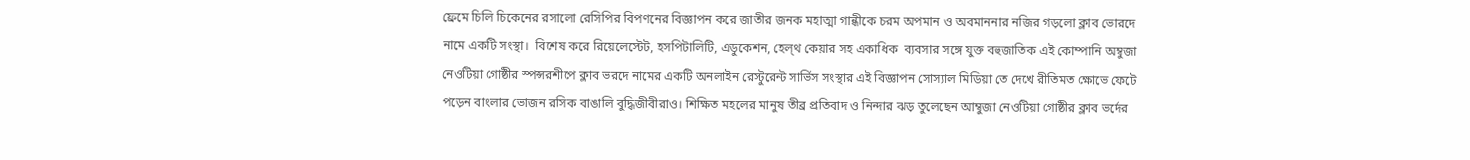ফ্রেমে চিলি চিকেনের রসালো রেসিপির বিপণনের বিজ্ঞাপন করে জাতীর জনক মহাত্মা গান্ধীকে চরম অপমান ও অবমাননার নজির গড়লো ক্লাব ভোরদে নামে একটি সংস্থা।  বিশেষ করে রিয়েলেস্টেট, হসপিটালিটি, এডুকেশন, হেল্থ কেয়ার সহ একাধিক  ব্যবসার সঙ্গে যুক্ত বহুজাতিক এই কোম্পানি অম্বুজা নেওটিয়া গোষ্ঠীর স্পন্সরশীপে ক্লাব ভরদে নামের একটি অনলাইন রেস্টুরেন্ট সার্ভিস সংস্থার এই বিজ্ঞাপন সোস্যাল মিডিয়া তে দেখে রীতিমত ক্ষোভে ফেটে পড়েন বাংলার ভোজন রসিক বাঙালি বুদ্ধিজীবীরাও। শিক্ষিত মহলের মানুষ তীব্র প্রতিবাদ ও নিন্দার ঝড় তুলেছেন আম্বুজা নেওটিয়া গোষ্ঠীর ক্লাব ভর্দের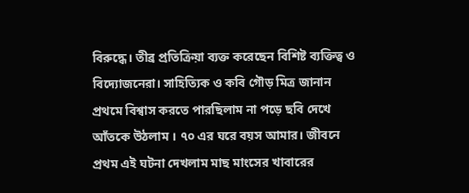বিরুদ্ধে। তীব্র প্রতিক্রিয়া ব্যক্ত করেছেন বিশিষ্ট ব্যক্তিত্ব ও বিদ্যোজনেরা। সাহিত্যিক ও কবি গৌড় মিত্র জানান প্রথমে বিশ্বাস করতে পারছিলাম না পড়ে ছবি দেখে আঁতকে উঠলাম । ৭০ এর ঘরে বয়স আমার। জীবনে প্রথম এই ঘটনা দেখলাম মাছ মাংসের খাবারের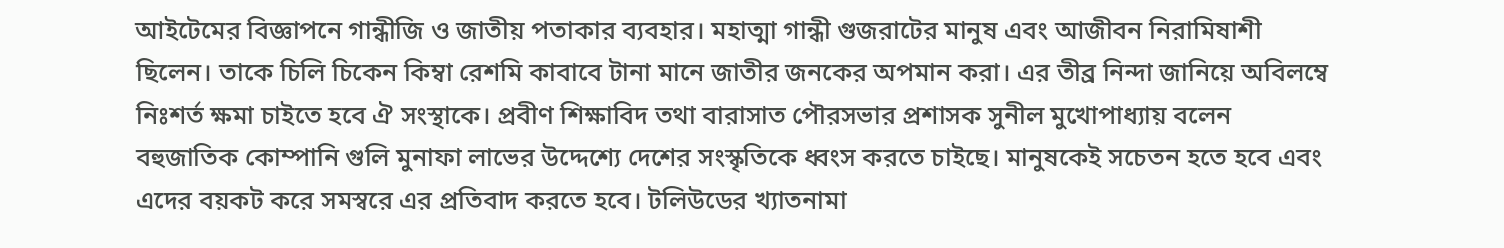আইটেমের বিজ্ঞাপনে গান্ধীজি ও জাতীয় পতাকার ব্যবহার। মহাত্মা গান্ধী গুজরাটের মানুষ এবং আজীবন নিরামিষাশী ছিলেন। তাকে চিলি চিকেন কিম্বা রেশমি কাবাবে টানা মানে জাতীর জনকের অপমান করা। এর তীব্র নিন্দা জানিয়ে অবিলম্বে নিঃশর্ত ক্ষমা চাইতে হবে ঐ সংস্থাকে। প্রবীণ শিক্ষাবিদ তথা বারাসাত পৌরসভার প্রশাসক সুনীল মুখোপাধ্যায় বলেন বহুজাতিক কোম্পানি গুলি মুনাফা লাভের উদ্দেশ্যে দেশের সংস্কৃতিকে ধ্বংস করতে চাইছে। মানুষকেই সচেতন হতে হবে এবং এদের বয়কট করে সমস্বরে এর প্রতিবাদ করতে হবে। টলিউডের খ্যাতনামা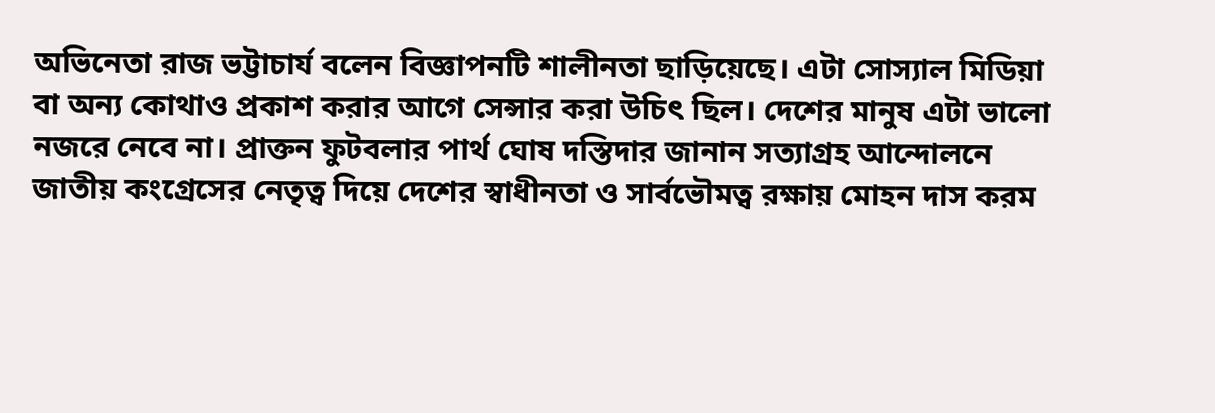অভিনেতা রাজ ভট্টাচার্য বলেন বিজ্ঞাপনটি শালীনতা ছাড়িয়েছে। এটা সোস্যাল মিডিয়া বা অন্য কোথাও প্রকাশ করার আগে সেন্সার করা উচিৎ ছিল। দেশের মানুষ এটা ভালো নজরে নেবে না। প্রাক্তন ফুটবলার পার্থ ঘোষ দস্তিদার জানান সত্যাগ্রহ আন্দোলনে জাতীয় কংগ্রেসের নেতৃত্ব দিয়ে দেশের স্বাধীনতা ও সার্বভৌমত্ব রক্ষায় মোহন দাস করম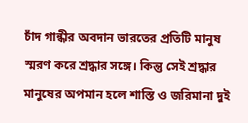চাঁদ গান্ধীর অবদান ভারতের প্রতিটি মানুষ স্মরণ করে শ্রদ্ধার সঙ্গে। কিন্তু সেই শ্রদ্ধার মানুষের অপমান হলে শাস্তি ও জরিমানা দুই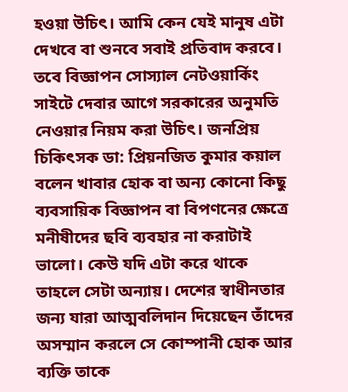হওয়া উচিৎ। আমি কেন যেই মানুষ এটা দেখবে বা শুনবে সবাই প্রতিবাদ করবে। তবে বিজ্ঞাপন সোস্যাল নেটওয়ার্কিং সাইটে দেবার আগে সরকারের অনুমতি নেওয়ার নিয়ম করা উচিৎ। জনপ্রিয় চিকিৎসক ডা: প্রিয়নজিত কুমার কয়াল বলেন খাবার হোক বা অন্য কোনো কিছু ব্যবসায়িক বিজ্ঞাপন বা বিপণনের ক্ষেত্রে মনীষীদের ছবি ব্যবহার না করাটাই ভালো। কেউ যদি এটা করে থাকে তাহলে সেটা অন্যায়। দেশের স্বাধীনতার জন্য যারা আত্মবলিদান দিয়েছেন তাঁদের অসম্মান করলে সে কোম্পানী হোক আর ব্যক্তি তাকে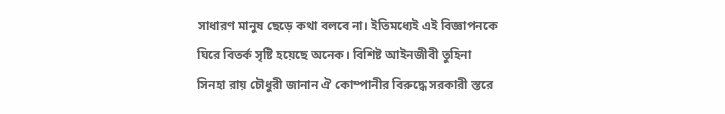সাধারণ মানুষ ছেড়ে কথা বলবে না। ইতিমধ্যেই এই বিজ্ঞাপনকে ঘিরে বিতর্ক সৃষ্টি হয়েছে অনেক। বিশিষ্ট আইনজীবী তুহিনা সিনহা রায় চৌধুরী জানান ঐ কোম্পানীর বিরুদ্ধে সরকারী স্তরে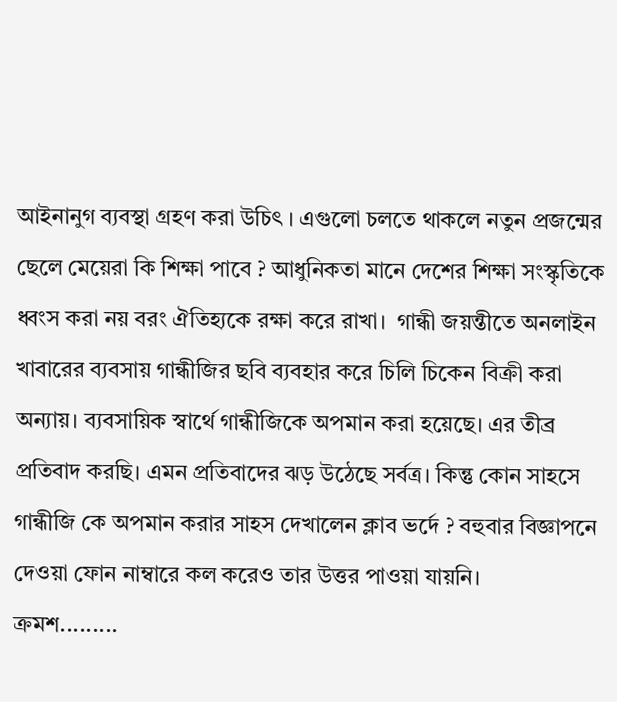আইনানুগ ব্যবস্থা গ্রহণ করা উচিৎ । এগুলো চলতে থাকলে নতুন প্রজন্মের ছেলে মেয়েরা কি শিক্ষা পাবে ? আধুনিকতা মানে দেশের শিক্ষা সংস্কৃতিকে ধ্বংস করা নয় বরং ঐতিহ্যকে রক্ষা করে রাখা।  গান্ধী জয়ন্তীতে অনলাইন খাবারের ব্যবসায় গান্ধীজির ছবি ব্যবহার করে চিলি চিকেন বিক্রী করা অন্যায়। ব্যবসায়িক স্বার্থে গান্ধীজিকে অপমান করা হয়েছে। এর তীব্র প্রতিবাদ করছি। এমন প্রতিবাদের ঝড় উঠেছে সর্বত্র। কিন্তু কোন সাহসে গান্ধীজি কে অপমান করার সাহস দেখালেন ক্লাব ভর্দে ? বহুবার বিজ্ঞাপনে দেওয়া ফোন নাম্বারে কল করেও তার উত্তর পাওয়া যায়নি।                              ক্রমশ.........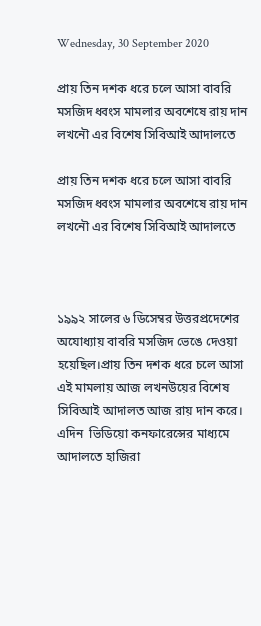Wednesday, 30 September 2020

প্রায় তিন দশক ধরে চলে আসা বাবরি মসজিদ ধ্বংস মামলার অবশেষে রায় দান লখনৌ এর বিশেষ সিবিআই আদালতে

প্রায় তিন দশক ধরে চলে আসা বাবরি মসজিদ ধ্বংস মামলার অবশেষে রায় দান লখনৌ এর বিশেষ সিবিআই আদালতে



১৯৯২ সালের ৬ ডিসেম্বর উত্তরপ্রদেশের অযোধ্যায় বাবরি মসজিদ ভেঙে দেওয়া হয়েছিল।প্রায় তিন দশক ধরে চলে আসা এই মামলায় আজ লখনউয়ের বিশেষ সিবিআই আদালত আজ রায় দান করে। এদিন  ভিডিয়ো কনফারেন্সের মাধ্যমে আদালতে হাজিরা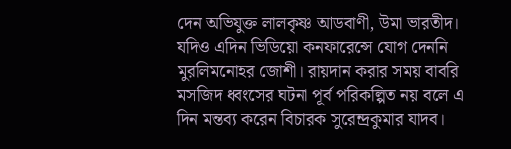দেন অভিযুক্ত লালকৃষ্ণ আডবাণী, উমা ভারতীদ। যদিও এদিন ভিডিয়ো কনফারেন্সে যোগ দেননি মুরলিমনোহর জোশী। রায়দান করার সময় বাবরি মসজিদ ধ্বংসের ঘটনা পূর্ব পরিকল্পিত নয় বলে এ দিন মন্তব্য করেন বিচারক সুরেন্দ্রকুমার যাদব।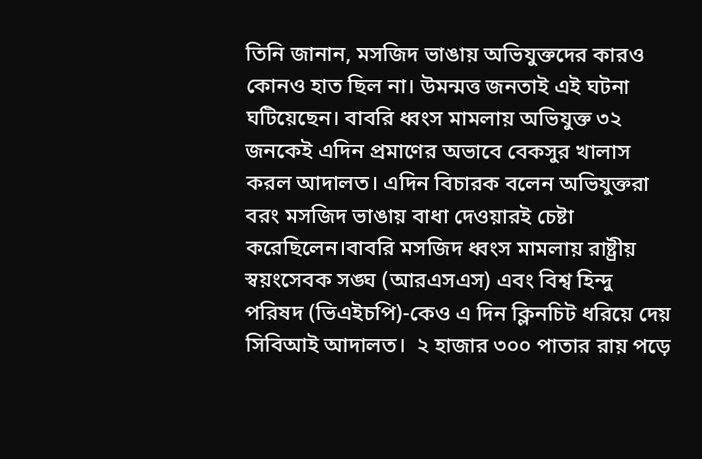তিনি জানান, মসজিদ ভাঙায় অভিযুক্তদের কারও কোনও হাত ছিল না। উমন্মত্ত জনতাই এই ঘটনা ঘটিয়েছেন। বাবরি ধ্বংস মামলায় অভিযুক্ত ৩২ জনকেই এদিন প্রমাণের অভাবে বেকসুর খালাস করল আদালত। এদিন বিচারক বলেন অভিযুক্তরা বরং মসজিদ ভাঙায় বাধা দেওয়ারই চেষ্টা করেছিলেন।বাবরি মসজিদ ধ্বংস মামলায় রাষ্ট্রীয় স্বয়ংসেবক সঙ্ঘ (আরএসএস) এবং বিশ্ব হিন্দু পরিষদ (ভিএইচপি)-কেও এ দিন ক্লিনচিট ধরিয়ে দেয় সিবিআই আদালত।  ২ হাজার ৩০০ পাতার রায় পড়ে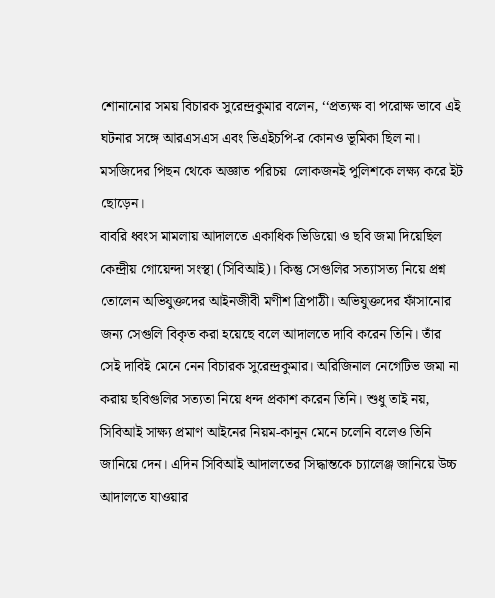শোনানোর সময় বিচারক সুরেন্দ্রকুমার বলেন, ‘‘প্রত্যক্ষ বা পরোক্ষ ভাবে এই ঘটনার সঙ্গে আরএসএস এবং ভিএইচপি-র কোনও ভূমিকা ছিল না। মসজিদের পিছন থেকে অজ্ঞাত পরিচয়  লোকজনই পুলিশকে লক্ষ্য করে ইট ছোড়েন।
বাবরি ধ্বংস মামলায় আদালতে একাধিক ভিডিয়ো ও ছবি জমা দিয়েছিল কেন্দ্রীয় গোয়েন্দা সংস্থা (সিবিআই)। কিন্তু সেগুলির সত্যাসত্য নিয়ে প্রশ্ন তোলেন অভিযুক্তদের আইনজীবী মণীশ ত্রিপাঠী। অভিযুক্তদের ফাঁসানোর জন্য সেগুলি বিকৃত করা হয়েছে বলে আদালতে দাবি করেন তিনি। তাঁর সেই দাবিই মেনে নেন বিচারক সুরেন্দ্রকুমার। অরিজিনাল নেগেটিভ জমা না করায় ছবিগুলির সত্যতা নিয়ে ধন্দ প্রকাশ করেন তিনি। শুধু তাই নয়, সিবিআই সাক্ষ্য প্রমাণ আইনের নিয়ম-কানুন মেনে চলেনি বলেও তিনি জানিয়ে দেন। এদিন সিবিআই আদালতের সিদ্ধান্তকে চ্যালেঞ্জ জানিয়ে উচ্চ আদালতে যাওয়ার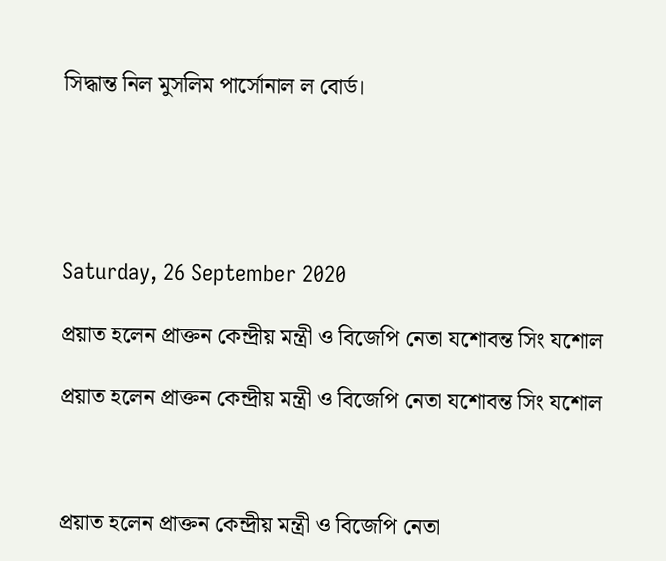সিদ্ধান্ত নিল মুসলিম পার্সোনাল ল বোর্ড।





Saturday, 26 September 2020

প্রয়াত হলেন প্রাক্তন কেন্দ্রীয় মন্ত্রী ও বিজেপি নেতা যশোবন্ত সিং যশোল

প্রয়াত হলেন প্রাক্তন কেন্দ্রীয় মন্ত্রী ও বিজেপি নেতা যশোবন্ত সিং যশোল



প্রয়াত হলেন প্রাক্তন কেন্দ্রীয় মন্ত্রী ও বিজেপি নেতা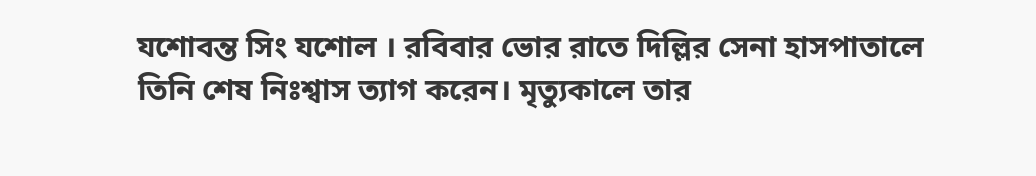যশোবন্ত সিং যশোল । রবিবার ভোর রাতে দিল্লির সেনা হাসপাতালে তিনি শেষ নিঃশ্বাস ত্যাগ করেন। মৃত্যুকালে তার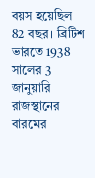বয়স হয়েছিল 82 বছর। ব্রিটিশ ভারতে 1938 সালের 3 জানুয়ারি রাজস্থানের বারমের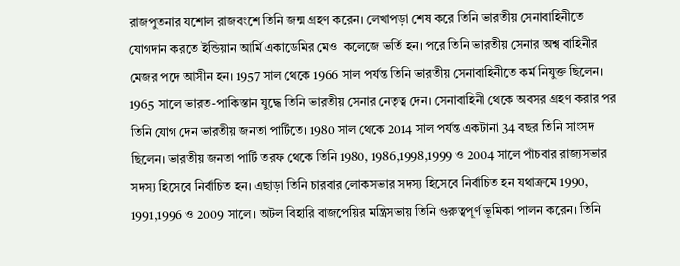রাজপুতনার যশোল রাজবংশে তিনি জন্ম গ্রহণ করেন। লেখাপড়া শেষ করে তিনি ভারতীয় সেনাবাহিনীতে যোগদান করতে ইন্ডিয়ান আর্মি একাডেমির মেও  কলেজে ভর্তি হন। পরে তিনি ভারতীয় সেনার অশ্ব বাহিনীর মেজর পদে আসীন হন। 1957 সাল থেকে 1966 সাল পর্যন্ত তিনি ভারতীয় সেনাবাহিনীতে কর্ম নিযুক্ত ছিলেন। 1965 সালে ভারত-পাকিস্তান যুদ্ধে তিনি ভারতীয় সেনার নেতৃত্ব দেন। সেনাবাহিনী থেকে অবসর গ্রহণ করার পর তিনি যোগ দেন ভারতীয় জনতা পার্টিতে। 1980 সাল থেকে 2014 সাল পর্যন্ত একটানা 34 বছর তিনি সাংসদ ছিলেন। ভারতীয় জনতা পার্টি তরফ থেকে তিনি 1980, 1986,1998,1999 ও 2004 সালে পাঁচবার রাজ্যসভার সদস্য হিসেবে নির্বাচিত হন। এছাড়া তিনি চারবার লোকসভার সদস্য হিসেবে নির্বাচিত হন যথাক্রমে 1990, 1991,1996 ও 2009 সালে। অটল বিহারি বাজপেয়ির মন্ত্রিসভায় তিনি গুরুত্বপূর্ণ ভূমিকা পালন করেন। তিনি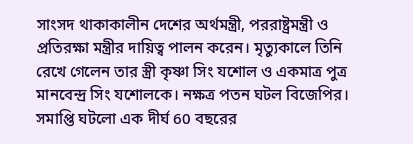সাংসদ থাকাকালীন দেশের অর্থমন্ত্রী, পররাষ্ট্রমন্ত্রী ও প্রতিরক্ষা মন্ত্রীর দায়িত্ব পালন করেন। মৃত্যুকালে তিনি রেখে গেলেন তার স্ত্রী কৃষ্ণা সিং যশোল ও একমাত্র পুত্র মানবেন্দ্র সিং যশোলকে। নক্ষত্র পতন ঘটল বিজেপির। সমাপ্তি ঘটলো এক দীর্ঘ 60 বছরের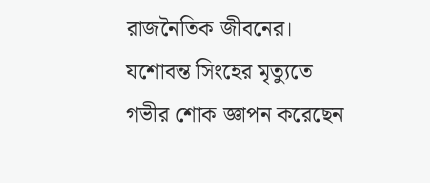রাজনৈতিক জীবনের। যশোবন্ত সিংহের মৃত্যুতে গভীর শোক জ্ঞাপন করেছেন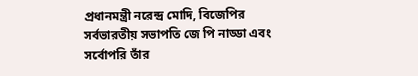প্রধানমন্ত্রী নরেন্দ্র মোদি, বিজেপির সর্বভারতীয় সভাপতি জে পি নাড্ডা এবং সর্বোপরি তাঁর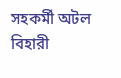সহকর্মী অটল বিহারী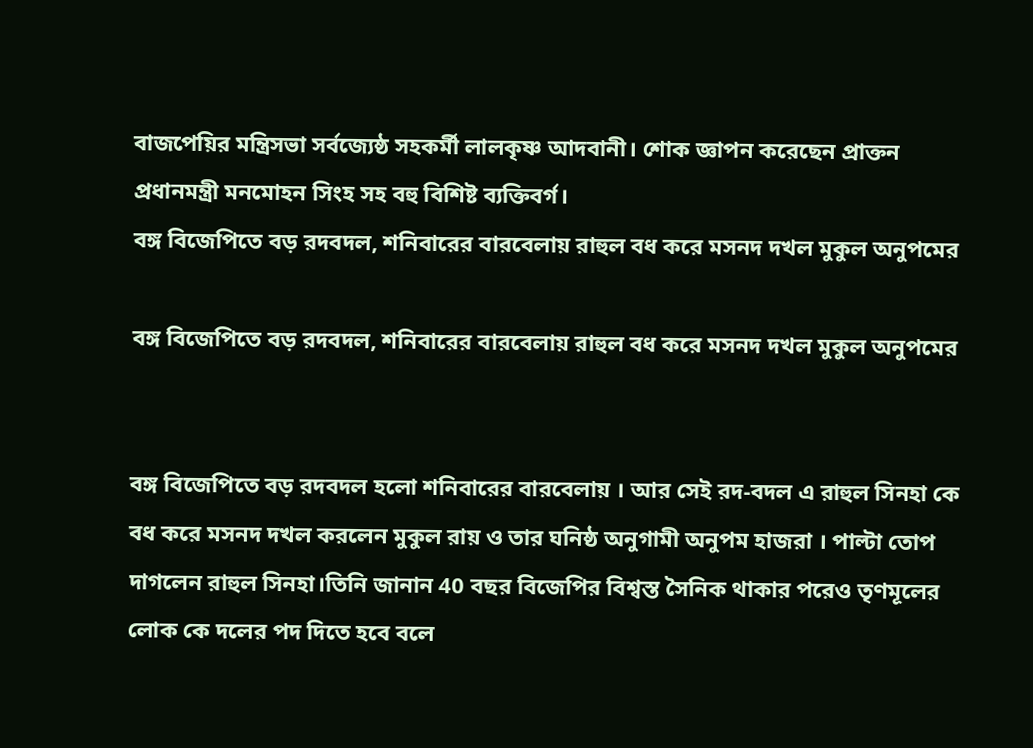বাজপেয়ির মন্ত্রিসভা সর্বজ্যেষ্ঠ সহকর্মী লালকৃষ্ণ আদবানী। শোক জ্ঞাপন করেছেন প্রাক্তন প্রধানমন্ত্রী মনমোহন সিংহ সহ বহু বিশিষ্ট ব্যক্তিবর্গ।
বঙ্গ বিজেপিতে বড় রদবদল, শনিবারের বারবেলায় রাহুল বধ করে মসনদ দখল মুকুল অনুপমের

বঙ্গ বিজেপিতে বড় রদবদল, শনিবারের বারবেলায় রাহুল বধ করে মসনদ দখল মুকুল অনুপমের


বঙ্গ বিজেপিতে বড় রদবদল হলো শনিবারের বারবেলায় । আর সেই রদ-বদল এ রাহুল সিনহা কে বধ করে মসনদ দখল করলেন মুকুল রায় ও তার ঘনিষ্ঠ অনুগামী অনুপম হাজরা । পাল্টা তোপ দাগলেন রাহুল সিনহা।তিনি জানান 40 বছর বিজেপির বিশ্বস্ত সৈনিক থাকার পরেও তৃণমূলের লোক কে দলের পদ দিতে হবে বলে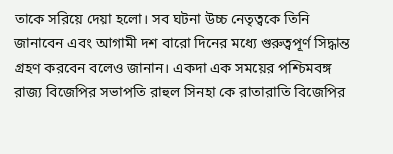তাকে সরিয়ে দেয়া হলো। সব ঘটনা উচ্চ নেতৃত্বকে তিনি জানাবেন এবং আগামী দশ বারো দিনের মধ্যে গুরুত্বপূর্ণ সিদ্ধান্ত গ্রহণ করবেন বলেও জানান। একদা এক সময়ের পশ্চিমবঙ্গ রাজ্য বিজেপির সভাপতি রাহুল সিনহা কে রাতারাতি বিজেপির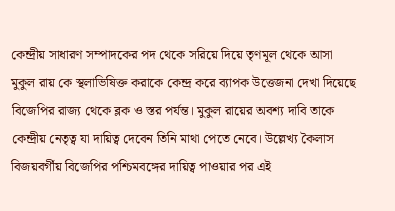কেন্দ্রীয় সাধারণ সম্পাদকের পদ থেকে সরিয়ে দিয়ে তৃণমূল থেকে আসা মুকুল রায় কে স্থলাভিষিক্ত করাকে কেন্দ্র করে ব্যাপক উত্তেজনা দেখা দিয়েছে বিজেপির রাজ্য থেকে ব্লক ও স্তর পর্যন্ত। মুকুল রায়ের অবশ্য দাবি তাকে কেন্দ্রীয় নেতৃত্ব যা দায়িত্ব দেবেন তিনি মাথা পেতে নেবে। উল্লেখ্য কৈলাস বিজয়বর্গীয় বিজেপির পশ্চিমবঙ্গের দায়িত্ব পাওয়ার পর এই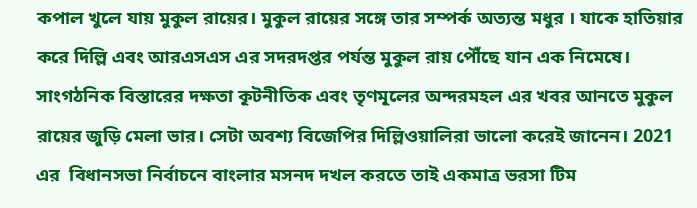কপাল খুলে যায় মুকুল রায়ের। মুকুল রায়ের সঙ্গে তার সম্পর্ক অত্যন্ত মধুর । যাকে হাতিয়ার করে দিল্লি এবং আরএসএস এর সদরদপ্তর পর্যন্ত মুকুল রায় পৌঁছে যান এক নিমেষে। সাংগঠনিক বিস্তারের দক্ষতা কূটনীতিক এবং তৃণমূলের অন্দরমহল এর খবর আনতে মুকুল রায়ের জুড়ি মেলা ভার। সেটা অবশ্য বিজেপির দিল্লিওয়ালিরা ভালো করেই জানেন। 2021 এর  বিধানসভা নির্বাচনে বাংলার মসনদ দখল করতে তাই একমাত্র ভরসা টিম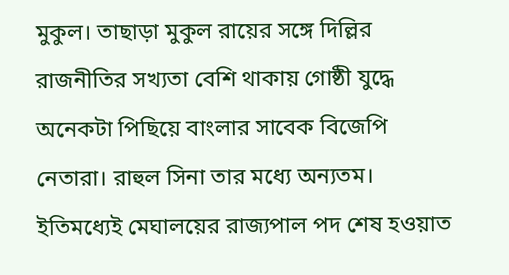মুকুল। তাছাড়া মুকুল রায়ের সঙ্গে দিল্লির রাজনীতির সখ্যতা বেশি থাকায় গোষ্ঠী যুদ্ধে অনেকটা পিছিয়ে বাংলার সাবেক বিজেপি নেতারা। রাহুল সিনা তার মধ্যে অন্যতম। ইতিমধ্যেই মেঘালয়ের রাজ্যপাল পদ শেষ হওয়াত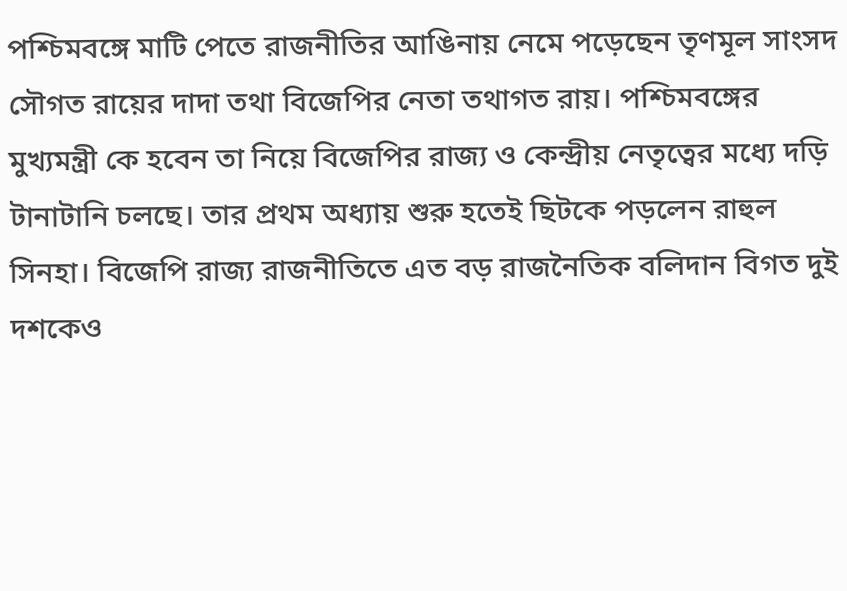পশ্চিমবঙ্গে মাটি পেতে রাজনীতির আঙিনায় নেমে পড়েছেন তৃণমূল সাংসদ সৌগত রায়ের দাদা তথা বিজেপির নেতা তথাগত রায়। পশ্চিমবঙ্গের মুখ্যমন্ত্রী কে হবেন তা নিয়ে বিজেপির রাজ্য ও কেন্দ্রীয় নেতৃত্বের মধ্যে দড়ি টানাটানি চলছে। তার প্রথম অধ্যায় শুরু হতেই ছিটকে পড়লেন রাহুল সিনহা। বিজেপি রাজ্য রাজনীতিতে এত বড় রাজনৈতিক বলিদান বিগত দুই দশকেও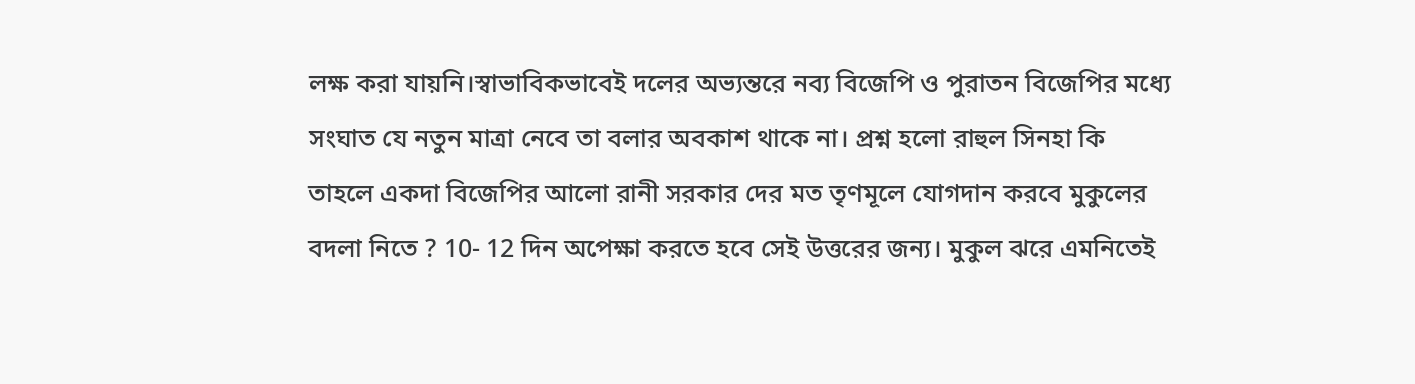লক্ষ করা যায়নি।স্বাভাবিকভাবেই দলের অভ্যন্তরে নব্য বিজেপি ও পুরাতন বিজেপির মধ্যে সংঘাত যে নতুন মাত্রা নেবে তা বলার অবকাশ থাকে না। প্রশ্ন হলো রাহুল সিনহা কি তাহলে একদা বিজেপির আলো রানী সরকার দের মত তৃণমূলে যোগদান করবে মুকুলের বদলা নিতে ? 10- 12 দিন অপেক্ষা করতে হবে সেই উত্তরের জন্য। মুকুল ঝরে এমনিতেই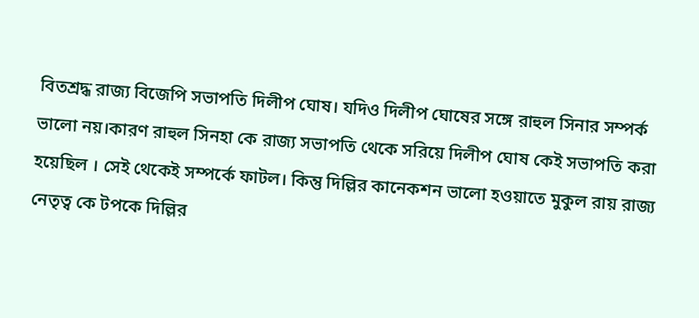বিতশ্রদ্ধ রাজ্য বিজেপি সভাপতি দিলীপ ঘোষ। যদিও দিলীপ ঘোষের সঙ্গে রাহুল সিনার সম্পর্ক ভালো নয়।কারণ রাহুল সিনহা কে রাজ্য সভাপতি থেকে সরিয়ে দিলীপ ঘোষ কেই সভাপতি করা হয়েছিল । সেই থেকেই সম্পর্কে ফাটল। কিন্তু দিল্লির কানেকশন ভালো হওয়াতে মুকুল রায় রাজ্য নেতৃত্ব কে টপকে দিল্লির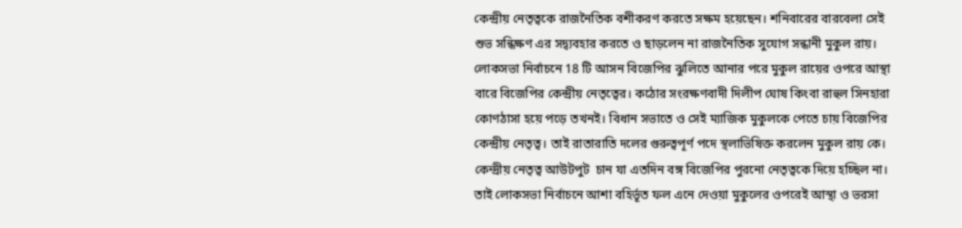কেন্দ্রীয় নেতৃত্বকে রাজনৈতিক বশীকরণ করতে সক্ষম হয়েছেন। শনিবারের বারবেলা সেই শুভ সন্ধিক্ষণ এর সদ্ব্যবহার করতে ও ছাড়লেন না রাজনৈতিক সুযোগ সন্ধানী মুকুল রায়। লোকসভা নির্বাচনে 18 টি আসন বিজেপির ঝুলিতে আনার পরে মুকুল রায়ের ওপরে আস্থা বারে বিজেপির কেন্দ্রীয় নেতৃত্বের। কঠোর সংরক্ষণবাদী দিলীপ ঘোষ কিংবা রাহুল সিনহারা কোণঠাসা হয়ে পড়ে তখনই। বিধান সভাতে ও সেই ম্যাজিক মুকুলকে পেতে চায় বিজেপির কেন্দ্রীয় নেতৃত্ব। তাই রাতারাতি দলের গুরুত্বপূর্ণ পদে স্থলাভিষিক্ত করলেন মুকুল রায় কে। কেন্দ্রীয় নেতৃত্ব আউটপুট  চান যা এতদিন বঙ্গ বিজেপির পুরনো নেতৃত্বকে দিয়ে হচ্ছিল না। তাই লোকসভা নির্বাচনে আশা বহির্ভূত ফল এনে দেওয়া মুকুলের ওপরেই আস্থা ও ভরসা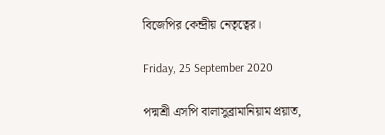বিজেপির কেন্দ্রীয় নেতৃত্বের।

Friday, 25 September 2020

পদ্মশ্রী এসপি বালাসুব্রামানিয়াম প্রয়াত,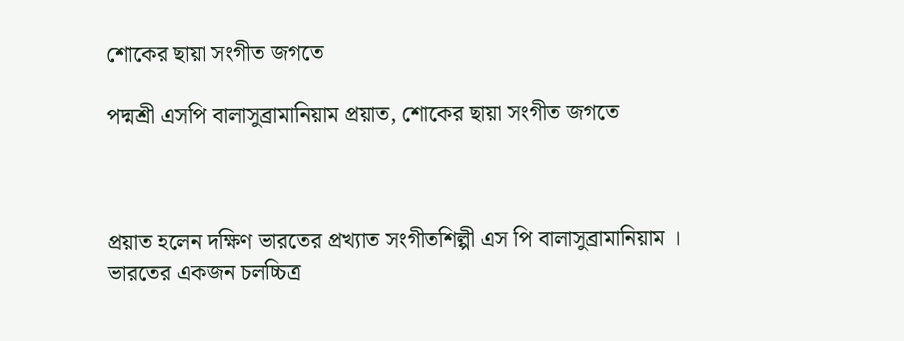শোকের ছায়া সংগীত জগতে

পদ্মশ্রী এসপি বালাসুব্রামানিয়াম প্রয়াত, শোকের ছায়া সংগীত জগতে



প্রয়াত হলেন দক্ষিণ ভারতের প্রখ্যাত সংগীতশিল্পী এস পি বালাসুব্রামানিয়াম । ভারতের একজন চলচ্চিত্র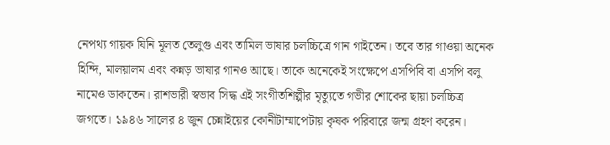নেপথ্য গায়ক যিনি মূলত তেলুগু এবং তামিল ভাষার চলচ্চিত্রে গান গাইতেন। তবে তার গাওয়া অনেক হিন্দি, মালয়ালম এবং কন্নড় ভাষার গানও আছে। তাকে অনেকেই সংক্ষেপে এসপিবি বা এসপি বলু নামেও ডাকতেন। রাশভারী স্বভাব সিদ্ধ এই সংগীতশিল্পীর মৃত্যুতে গভীর শোকের ছায়া চলচ্চিত্র জগতে। ১৯৪৬ সালের ৪ জুন চেন্নাইয়ের কোনীটাম্মাপেটায় কৃষক পরিবারে জন্ম গ্রহণ করেন।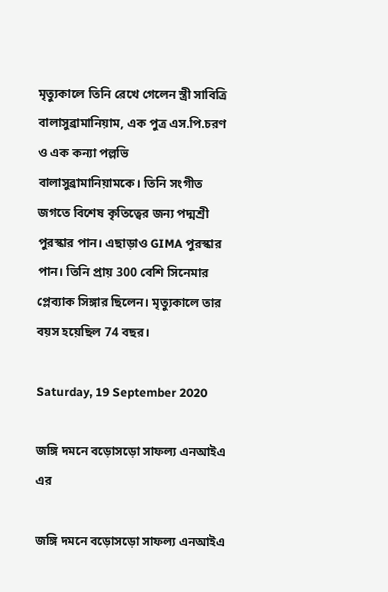মৃত্যুকালে তিনি রেখে গেলেন স্ত্রী সাবিত্রি বালাসুব্রামানিয়াম, এক পুত্র এস.পি.চরণ ও এক কন্যা পল্লভি বালাসুব্রামানিয়ামকে। তিনি সংগীত জগতে বিশেষ কৃতিত্বের জন্য পদ্মশ্রী পুরস্কার পান। এছাড়াও GIMA পুরস্কার পান। তিনি প্রায় 300 বেশি সিনেমার প্লেব্যাক সিঙ্গার ছিলেন। মৃত্যুকালে তার বয়স হয়েছিল 74 বছর।

Saturday, 19 September 2020

জঙ্গি দমনে বড়োসড়ো সাফল্য এনআইএ এর

জঙ্গি দমনে বড়োসড়ো সাফল্য এনআইএ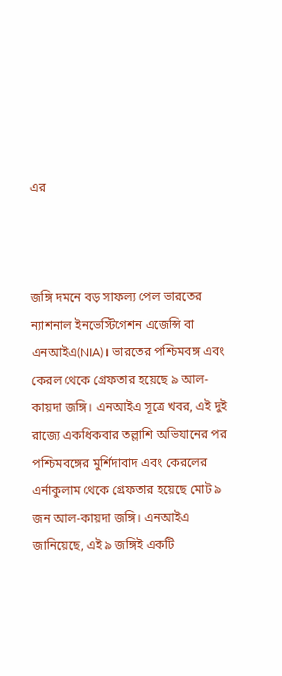এর



জঙ্গি দমনে বড় সাফল্য পেল ভারতের ন্যাশনাল ইনভেস্টিগেশন এজেন্সি বা এনআইএ(NIA)। ভারতের পশ্চিমবঙ্গ এবং কেরল থেকে গ্রেফতার হয়েছে ৯ আল-কায়দা জঙ্গি। এনআইএ সূত্রে খবর, এই দুই রাজ্যে একধিকবার তল্লাশি অভিযানের পর পশ্চিমবঙ্গের মুর্শিদাবাদ এবং কেরলের এর্নাকুলাম থেকে গ্রেফতার হয়েছে মোট ৯ জন আল-কায়দা জঙ্গি। এনআইএ জানিয়েছে, এই ৯ জঙ্গিই একটি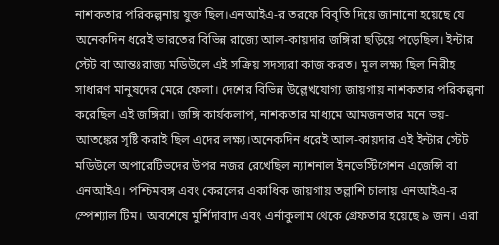নাশকতার পরিকল্পনায় যুক্ত ছিল।এনআইএ-র তরফে বিবৃতি দিয়ে জানানো হয়েছে যে অনেকদিন ধরেই ভারতের বিভিন্ন রাজ্যে আল-কায়দার জঙ্গিরা ছড়িয়ে পড়েছিল। ইন্টার স্টেট বা আন্তঃরাজ্য মডিউলে এই সক্রিয় সদস্যরা কাজ করত। মূল লক্ষ্য ছিল নিরীহ সাধারণ মানুষদের মেরে ফেলা। দেশের বিভিন্ন উল্লেখযোগ্য জায়গায় নাশকতার পরিকল্পনা করেছিল এই জঙ্গিরা। জঙ্গি কার্যকলাপ, নাশকতার মাধ্যমে আমজনতার মনে ভয়-আতঙ্কের সৃষ্টি করাই ছিল এদের লক্ষ্য।অনেকদিন ধরেই আল-কায়দার এই ইন্টার স্টেট মডিউলে অপারেটিভদের উপর নজর রেখেছিল ন্যাশনাল ইনভেস্টিগেশন এজেন্সি বা এনআইএ। পশ্চিমবঙ্গ এবং কেরলের একাধিক জায়গায় তল্লাশি চালায় এনআইএ-র স্পেশ্যাল টিম। অবশেষে মুর্শিদাবাদ এবং এর্নাকুলাম থেকে গ্রেফতার হয়েছে ৯ জন। এরা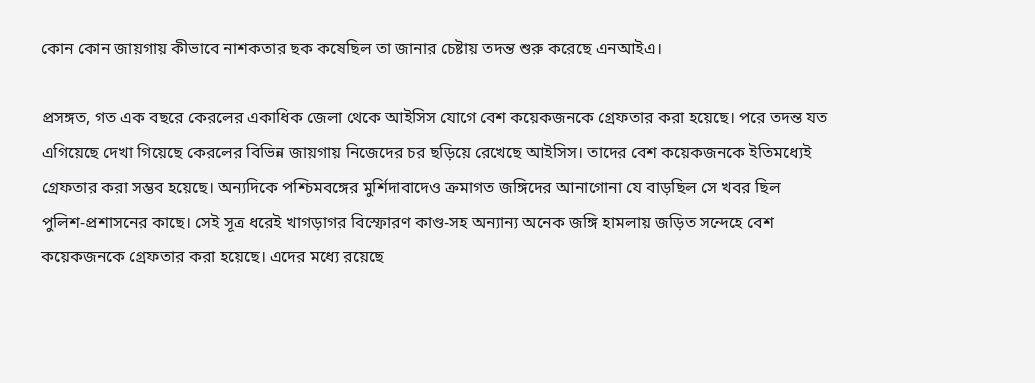কোন কোন জায়গায় কীভাবে নাশকতার ছক কষেছিল তা জানার চেষ্টায় তদন্ত শুরু করেছে এনআইএ।

প্রসঙ্গত, গত এক বছরে কেরলের একাধিক জেলা থেকে আইসিস যোগে বেশ কয়েকজনকে গ্রেফতার করা হয়েছে। পরে তদন্ত যত এগিয়েছে দেখা গিয়েছে কেরলের বিভিন্ন জায়গায় নিজেদের চর ছড়িয়ে রেখেছে আইসিস। তাদের বেশ কয়েকজনকে ইতিমধ্যেই গ্রেফতার করা সম্ভব হয়েছে। অন্যদিকে পশ্চিমবঙ্গের মুর্শিদাবাদেও ক্রমাগত জঙ্গিদের আনাগোনা যে বাড়ছিল সে খবর ছিল পুলিশ-প্রশাসনের কাছে। সেই সূত্র ধরেই খাগড়াগর বিস্ফোরণ কাণ্ড-সহ অন্যান্য অনেক জঙ্গি হামলায় জড়িত সন্দেহে বেশ কয়েকজনকে গ্রেফতার করা হয়েছে। এদের মধ্যে রয়েছে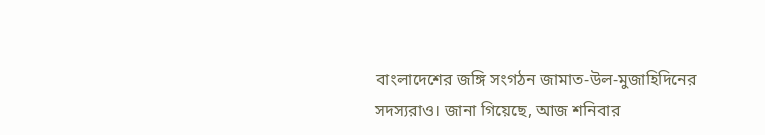বাংলাদেশের জঙ্গি সংগঠন জামাত-উল-মুজাহিদিনের সদস্যরাও। জানা গিয়েছে, আজ শনিবার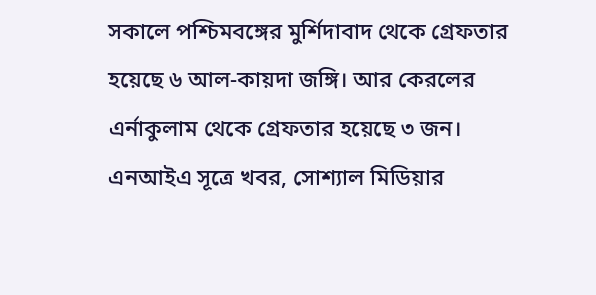সকালে পশ্চিমবঙ্গের মুর্শিদাবাদ থেকে গ্রেফতার হয়েছে ৬ আল-কায়দা জঙ্গি। আর কেরলের এর্নাকুলাম থেকে গ্রেফতার হয়েছে ৩ জন। এনআইএ সূত্রে খবর, সোশ্যাল মিডিয়ার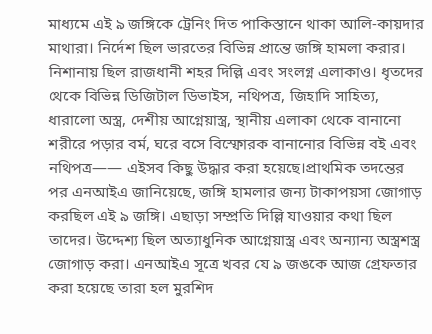মাধ্যমে এই ৯ জঙ্গিকে ট্রেনিং দিত পাকিস্তানে থাকা আলি-কায়দার মাথারা। নির্দেশ ছিল ভারতের বিভিন্ন প্রান্তে জঙ্গি হামলা করার। নিশানায় ছিল রাজধানী শহর দিল্লি এবং সংলগ্ন এলাকাও। ধৃতদের থেকে বিভিন্ন ডিজিটাল ডিভাইস, নথিপত্র, জিহাদি সাহিত্য, ধারালো অস্ত্র, দেশীয় আগ্নেয়াস্ত্র, স্থানীয় এলাকা থেকে বানানো শরীরে পড়ার বর্ম, ঘরে বসে বিস্ফোরক বানানোর বিভিন্ন বই এবং নথিপত্র—— এইসব কিছু উদ্ধার করা হয়েছে।প্রাথমিক তদন্তের পর এনআইএ জানিয়েছে, জঙ্গি হামলার জন্য টাকাপয়সা জোগাড় করছিল এই ৯ জঙ্গি। এছাড়া সম্প্রতি দিল্লি যাওয়ার কথা ছিল তাদের। উদ্দেশ্য ছিল অত্যাধুনিক আগ্নেয়াস্ত্র এবং অন্যান্য অস্ত্রশস্ত্র জোগাড় করা। এনআইএ সূত্রে খবর যে ৯ জঙকে আজ গ্রেফতার করা হয়েছে তারা হল মুরশিদ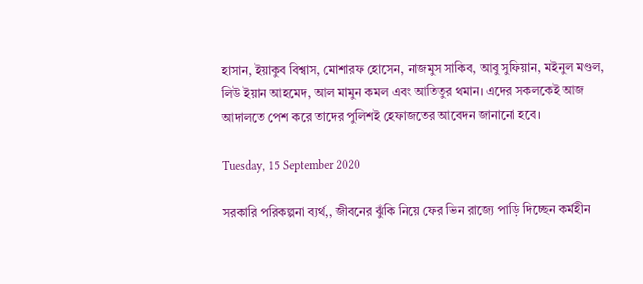হাসান, ইয়াকুব বিশ্বাস, মোশারফ হোসেন, নাজমুস সাকিব, আবু সুফিয়ান, মইনুল মণ্ডল, লিউ ইয়ান আহমেদ, আল মামুন কমল এবং আতিতুর থমান। এদের সকলকেই আজ আদালতে পেশ করে তাদের পুলিশই হেফাজতের আবেদন জানানো হবে।

Tuesday, 15 September 2020

সরকারি পরিকল্পনা ব্যর্থ,, জীবনের ঝুঁকি নিয়ে ফের ভিন রাজ্যে পাড়ি দিচ্ছেন কর্মহীন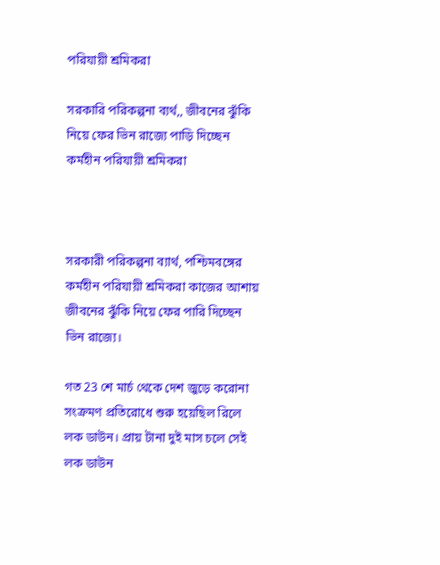পরিযায়ী শ্রমিকরা

সরকারি পরিকল্পনা ব্যর্থ,, জীবনের ঝুঁকি নিয়ে ফের ভিন রাজ্যে পাড়ি দিচ্ছেন কর্মহীন পরিযায়ী শ্রমিকরা



সরকারী পরিকল্পনা ব্যার্থ, পশ্চিমবঙ্গের কর্মহীন পরিযায়ী শ্রমিকরা কাজের আশায় জীবনের ঝুঁকি নিয়ে ফের পারি দিচ্ছেন ভিন রাজ্যে।

গত 23 শে মার্চ থেকে দেশ জুড়ে করোনা সংক্রমণ প্রতিরোধে শুরু হয়েছিল রিলে লক ডাউন। প্রায় টানা দুই মাস চলে সেই লক ডাউন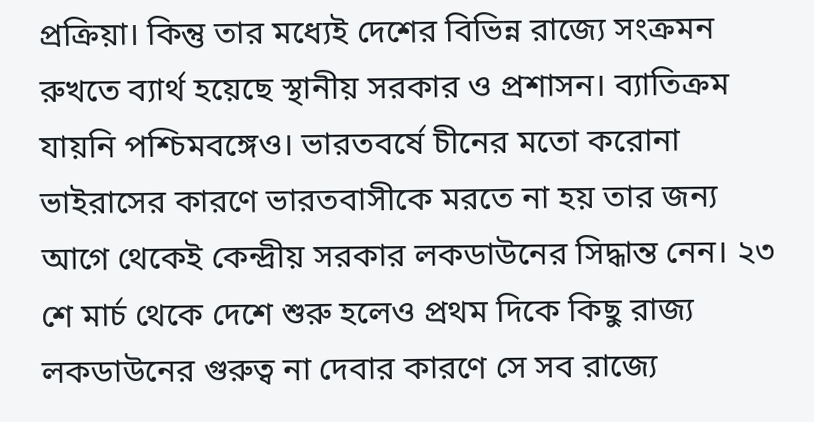প্রক্রিয়া। কিন্তু তার মধ্যেই দেশের বিভিন্ন রাজ্যে সংক্রমন রুখতে ব্যার্থ হয়েছে স্থানীয় সরকার ও প্রশাসন। ব্যাতিক্রম যায়নি পশ্চিমবঙ্গেও। ভারতবর্ষে চীনের মতো করোনা ভাইরাসের কারণে ভারতবাসীকে মরতে না হয় তার জন্য আগে থেকেই কেন্দ্রীয় সরকার লকডাউনের সিদ্ধান্ত নেন। ২৩ শে মার্চ থেকে দেশে শুরু হলেও প্রথম দিকে কিছু রাজ্য লকডাউনের গুরুত্ব না দেবার কারণে সে সব রাজ্যে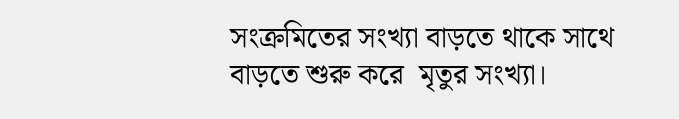সংক্রমিতের সংখ্যা বাড়তে থাকে সাথে বাড়তে শুরু করে  মৃতুর সংখ্যা।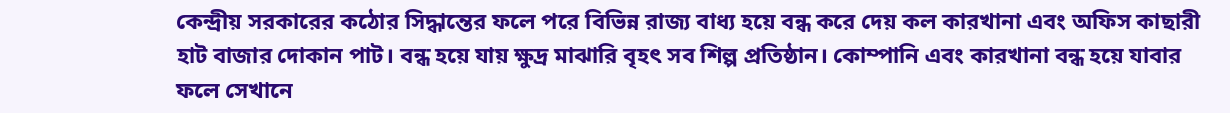কেন্দ্রীয় সরকারের কঠোর সিদ্ধান্তের ফলে পরে বিভিন্ন রাজ্য বাধ্য হয়ে বন্ধ করে দেয় কল কারখানা এবং অফিস কাছারী হাট বাজার দোকান পাট। বন্ধ হয়ে যায় ক্ষুদ্র মাঝারি বৃহৎ সব শিল্প প্রতিষ্ঠান। কোম্পানি এবং কারখানা বন্ধ হয়ে যাবার ফলে সেখানে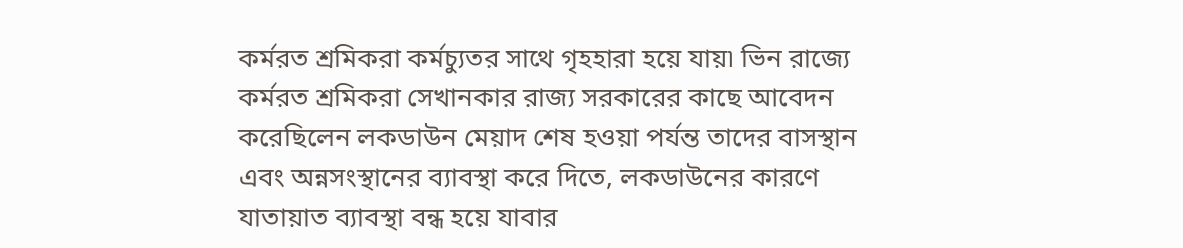কর্মরত শ্রমিকরা কর্মচ্যুতর সাথে গৃহহারা হয়ে যায়৷ ভিন রাজ্যে কর্মরত শ্রমিকরা সেখানকার রাজ্য সরকারের কাছে আবেদন করেছিলেন লকডাউন মেয়াদ শেষ হওয়া পর্যন্ত তাদের বাসস্থান এবং অন্নসংস্থানের ব্যাবস্থা করে দিতে, লকডাউনের কারণে যাতায়াত ব্যাবস্থা বন্ধ হয়ে যাবার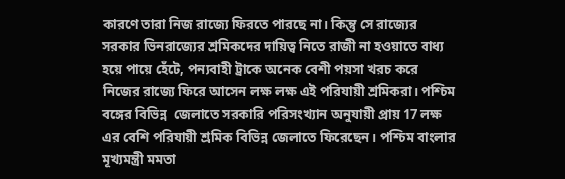কারণে তারা নিজ রাজ্যে ফিরতে পারছে না। কিন্তু সে রাজ্যের সরকার ভিনরাজ্যের শ্রমিকদের দায়িত্ব নিতে রাজী না হওয়াতে বাধ্য হয়ে পায়ে হেঁটে, পন্যবাহী ট্রাকে অনেক বেশী পয়সা খরচ করে নিজের রাজ্যে ফিরে আসেন লক্ষ লক্ষ এই পরিযায়ী শ্রমিকরা। পশ্চিম বঙ্গের বিভিন্ন  জেলাতে সরকারি পরিসংখ্যান অনুযায়ী প্রায় 17 লক্ষ এর বেশি পরিযায়ী শ্রমিক বিভিন্ন জেলাতে ফিরেছেন। পশ্চিম বাংলার মূখ্যমন্ত্রী মমতা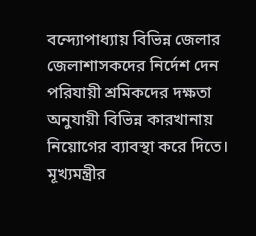বন্দ্যোপাধ্যায় বিভিন্ন জেলার জেলাশাসকদের নির্দেশ দেন পরিযায়ী শ্রমিকদের দক্ষতা অনুযায়ী বিভিন্ন কারখানায় নিয়োগের ব্যাবস্থা করে দিতে। মূখ্যমন্ত্রীর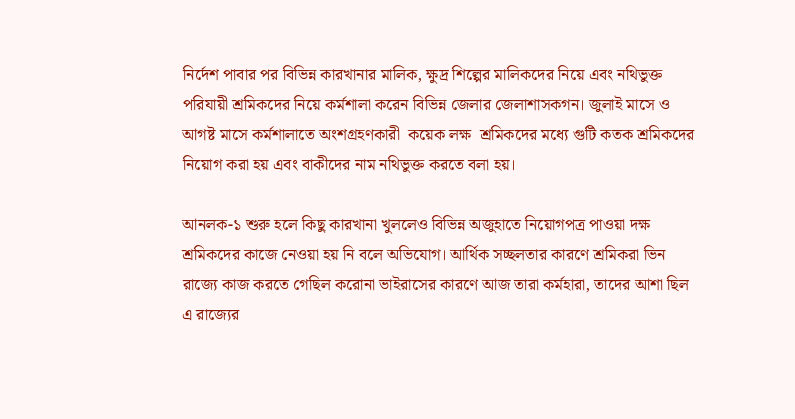নির্দেশ পাবার পর বিভিন্ন কারখানার মালিক, ক্ষুদ্র শিল্পের মালিকদের নিয়ে এবং নথিভুক্ত পরিযায়ী শ্রমিকদের নিয়ে কর্মশালা করেন বিভিন্ন জেলার জেলাশাসকগন। জুলাই মাসে ও আগষ্ট মাসে কর্মশালাতে অংশগ্রহণকারী  কয়েক লক্ষ  শ্রমিকদের মধ্যে গুটি কতক শ্রমিকদের নিয়োগ করা হয় এবং বাকীদের নাম নথিভুক্ত করতে বলা হয়।

আনলক-১ শুরু হলে কিছু কারখানা খুললেও বিভিন্ন অজুহাতে নিয়োগপত্র পাওয়া দক্ষ শ্রমিকদের কাজে নেওয়া হয় নি বলে অভিযোগ। আর্থিক সচ্ছলতার কারণে শ্রমিকরা ভিন রাজ্যে কাজ করতে গেছিল করোনা ভাইরাসের কারণে আজ তারা কর্মহারা, তাদের আশা ছিল এ রাজ্যের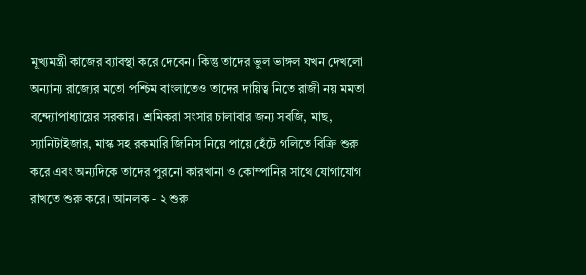মূখ্যমন্ত্রী কাজের ব্যাবস্থা করে দেবেন। কিন্তু তাদের ভুল ভাঙ্গল যখন দেখলো অন্যান্য রাজ্যের মতো পশ্চিম বাংলাতেও তাদের দায়িত্ব নিতে রাজী নয় মমতা বন্দ্যোপাধ্যায়ের সরকার। শ্রমিকরা সংসার চালাবার জন্য সবজি, মাছ, স্যানিটাইজার, মাস্ক সহ রকমারি জিনিস নিয়ে পায়ে হেঁটে গলিতে বিক্রি শুরু করে এবং অন্যদিকে তাদের পুরনো কারখানা ও কোম্পানির সাথে যোগাযোগ রাখতে শুরু করে। আনলক - ২ শুরু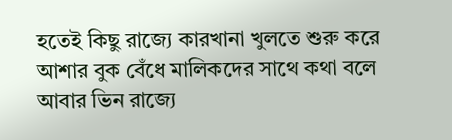হতেই কিছু রাজ্যে কারখানা খুলতে শুরু করে আশার বুক বেঁধে মালিকদের সাথে কথা বলে আবার ভিন রাজ্যে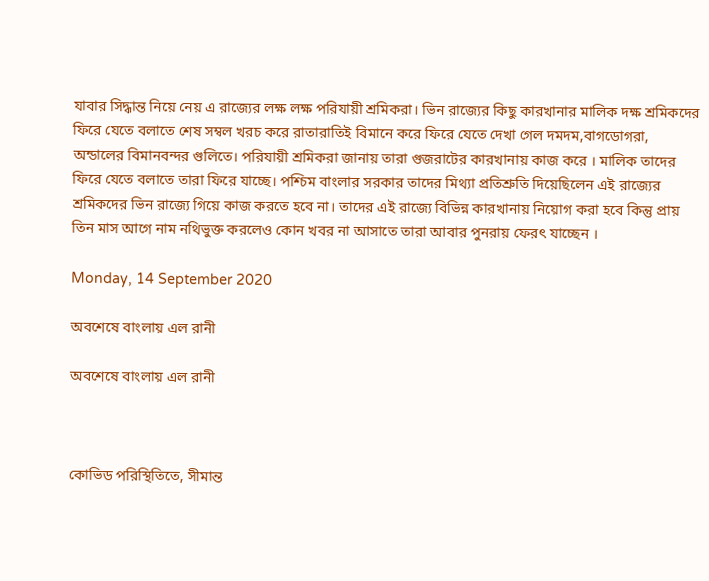যাবার সিদ্ধান্ত নিয়ে নেয় এ রাজ্যের লক্ষ লক্ষ পরিযায়ী শ্রমিকরা। ভিন রাজ্যের কিছু কারখানার মালিক দক্ষ শ্রমিকদের ফিরে যেতে বলাতে শেষ সম্বল খরচ করে রাতারাতিই বিমানে করে ফিরে যেতে দেখা গেল দমদম,বাগডোগরা, অন্ডালের বিমানবন্দর গুলিতে। পরিযায়ী শ্রমিকরা জানায় তারা গুজরাটের কারখানায় কাজ করে । মালিক তাদের ফিরে যেতে বলাতে তারা ফিরে যাচ্ছে। পশ্চিম বাংলার সরকার তাদের মিথ্যা প্রতিশ্রুতি দিয়েছিলেন এই রাজ্যের শ্রমিকদের ভিন রাজ্যে গিয়ে কাজ করতে হবে না। তাদের এই রাজ্যে বিভিন্ন কারখানায় নিয়োগ করা হবে কিন্তু প্রায় তিন মাস আগে নাম নথিভুক্ত করলেও কোন খবর না আসাতে তারা আবার পুনরায় ফেরৎ যাচ্ছেন ।

Monday, 14 September 2020

অবশেষে বাংলায় এল রানী

অবশেষে বাংলায় এল রানী



কোভিড পরিস্থিতিতে, সীমান্ত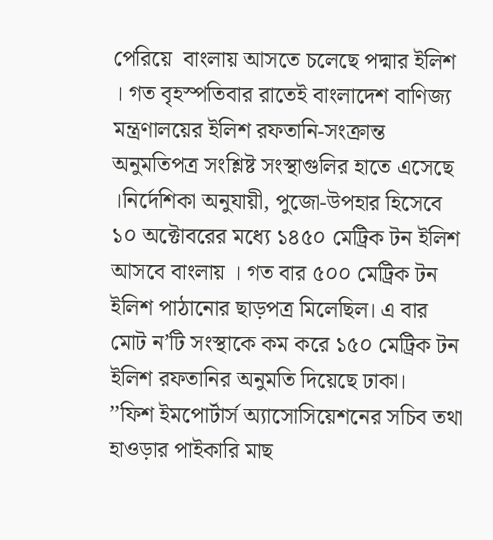পেরিয়ে  বাংলায় আসতে চলেছে পদ্মার ইলিশ । গত বৃহস্পতিবার রাতেই বাংলাদেশ বাণিজ্য মন্ত্রণালয়ের ইলিশ রফতানি-সংক্রান্ত অনুমতিপত্র সংশ্লিষ্ট সংস্থাগুলির হাতে এসেছে ।নির্দেশিকা অনুযায়ী, পুজো-উপহার হিসেবে ১০ অক্টোবরের মধ্যে ১৪৫০ মেট্রিক টন ইলিশ আসবে বাংলায় । গত বার ৫০০ মেট্রিক টন ইলিশ পাঠানোর ছাড়পত্র মিলেছিল। এ বার মোট ন’টি সংস্থাকে কম করে ১৫০ মেট্রিক টন ইলিশ রফতানির অনুমতি দিয়েছে ঢাকা।
’’ফিশ ইমপোর্টার্স অ্যাসোসিয়েশনের সচিব তথা হাওড়ার পাইকারি মাছ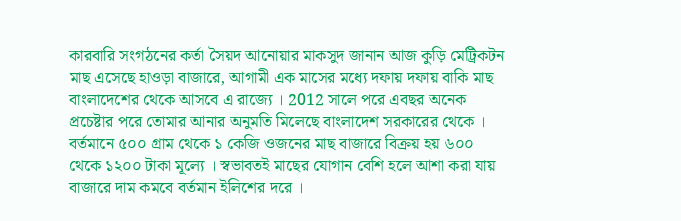কারবারি সংগঠনের কর্তা সৈয়দ আনোয়ার মাকসুদ জানান আজ কুড়ি মেট্রিকটন মাছ এসেছে হাওড়া বাজারে, আগামী এক মাসের মধ্যে দফায় দফায় বাকি মাছ বাংলাদেশের থেকে আসবে এ রাজ্যে । 2012 সালে পরে এবছর অনেক প্রচেষ্টার পরে তোমার আনার অনুমতি মিলেছে বাংলাদেশ সরকারের থেকে ।  বর্তমানে ৫০০ গ্রাম থেকে ১ কেজি ওজনের মাছ বাজারে বিক্রয় হয় ৬০০ থেকে ১২০০ টাকা মূল্যে । স্বভাবতই মাছের যোগান বেশি হলে আশা করা যায় বাজারে দাম কমবে বর্তমান ইলিশের দরে ।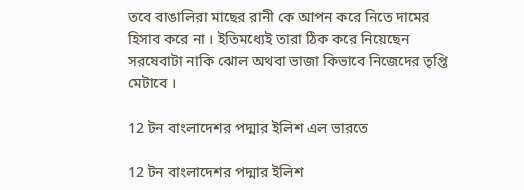তবে বাঙালিরা মাছের রানী কে আপন করে নিতে দামের হিসাব করে না । ইতিমধ্যেই তারা ঠিক করে নিয়েছেন সরষেবাটা নাকি ঝোল অথবা ভাজা কিভাবে নিজেদের তৃপ্তি মেটাবে ।

12 টন বাংলাদেশর পদ্মার ইলিশ এল ভারতে

12 টন বাংলাদেশর পদ্মার ইলিশ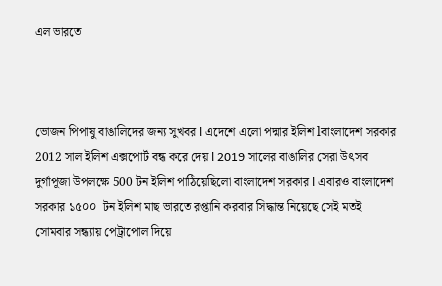এল ভারতে



ভোজন পিপাষু বাঙালিদের জন্য সুখবর l এদেশে এলো পদ্মার ইলিশ lবাংলাদেশ সরকার 2012 সাল ইলিশ এক্সপোর্ট বন্ধ করে দেয় l 2019 সালের বাঙালির সেরা উৎসব দুর্গাপূজা উপলক্ষে 500 টন ইলিশ পাঠিয়েছিলো বাংলাদেশ সরকার l এবারও বাংলাদেশ সরকার ১৫০০  টন ইলিশ মাছ ভারতে রপ্তানি করবার সিদ্ধান্ত নিয়েছে সেই মতই সোমবার সন্ধ্যায় পেট্রাপোল দিয়ে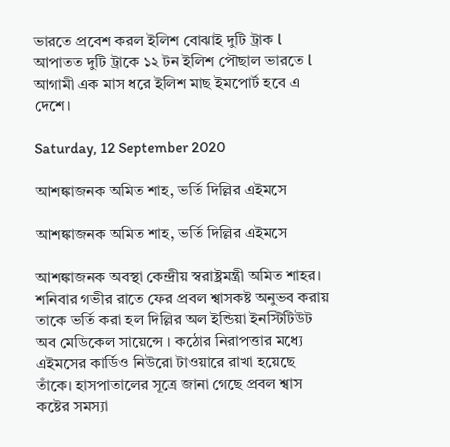ভারতে প্রবেশ করল ইলিশ বোঝাই দুটি ট্রাক l আপাতত দুটি ট্রাকে ১২ টন ইলিশ পৌছাল ভারতে l আগামী এক মাস ধরে ইলিশ মাছ ইমপোর্ট হবে এ দেশে।

Saturday, 12 September 2020

আশঙ্কাজনক অমিত শাহ, ভর্তি দিল্লির এইমসে

আশঙ্কাজনক অমিত শাহ, ভর্তি দিল্লির এইমসে

আশঙ্কাজনক অবস্থা কেন্দ্রীয় স্বরাষ্ট্রমন্ত্রী অমিত শাহর।  শনিবার গভীর রাতে ফের প্রবল শ্বাসকষ্ট অনুভব করায় তাকে ভর্তি করা হল দিল্লির অল ইন্ডিয়া ইনস্টিটিউট অব মেডিকেল সায়েন্সে । কঠোর নিরাপত্তার মধ্যে এইমসের কার্ডিও নিউরো টাওয়ারে রাখা হয়েছে তাঁকে। হাসপাতালের সূত্রে জানা গেছে প্রবল শ্বাস কষ্টের সমস্যা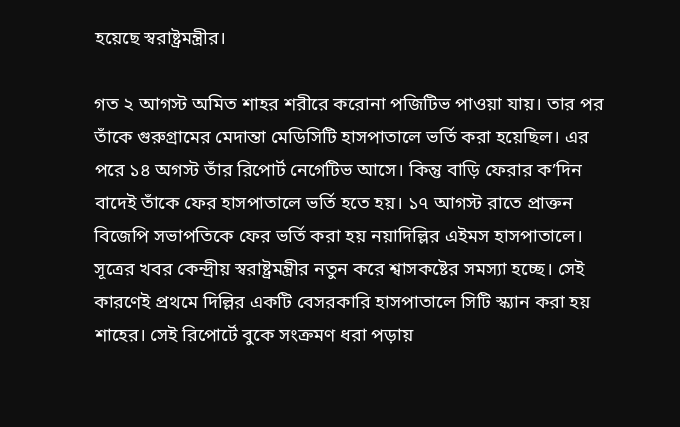হয়েছে স্বরাষ্ট্রমন্ত্রীর।

গত ২ আগস্ট অমিত শাহর শরীরে করোনা পজিটিভ পাওয়া যায়। তার পর তাঁকে গুরুগ্রামের মেদান্তা মেডিসিটি হাসপাতালে ভর্তি করা হয়েছিল। এর পরে ১৪ অগস্ট তাঁর রিপোর্ট নেগেটিভ আসে। কিন্তু বাড়ি ফেরার ক’দিন বাদেই তাঁকে ফের হাসপাতালে ভর্তি হতে হয়। ১৭ আগস্ট রাতে প্রাক্তন বিজেপি সভাপতিকে ফের ভর্তি করা হয় নয়াদিল্লির এইমস হাসপাতালে। সূত্রের খবর কেন্দ্রীয় স্বরাষ্ট্রমন্ত্রীর নতুন করে শ্বাসকষ্টের সমস্যা হচ্ছে। সেই কারণেই প্রথমে দিল্লির একটি বেসরকারি হাসপাতালে সিটি স্ক্যান করা হয় শাহের। সেই রিপোর্টে বুকে সংক্রমণ ধরা পড়ায়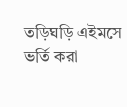তড়িঘড়ি এইমসে ভর্তি করা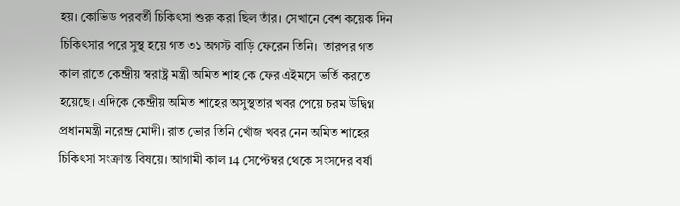হয়। কোভিড পরবর্তী চিকিৎসা শুরু করা ছিল তাঁর। সেখানে বেশ কয়েক দিন চিকিৎসার পরে সুস্থ হয়ে গত ৩১ অগস্ট বাড়ি ফেরেন তিনি।  তারপর গত কাল রাতে কেন্দ্রীয় স্বরাষ্ট্র মন্ত্রী অমিত শাহ কে ফের এইমসে ভর্তি করতে হয়েছে। এদিকে কেন্দ্রীয় অমিত শাহের অসুস্থতার খবর পেয়ে চরম উদ্বিগ্ন প্রধানমন্ত্রী নরেন্দ্র মোদী। রাত ভোর তিনি খোঁজ খবর নেন অমিত শাহের চিকিৎসা সংক্রান্ত বিষয়ে। আগামী কাল 14 সেপ্টেম্বর থেকে সংসদের বর্ষা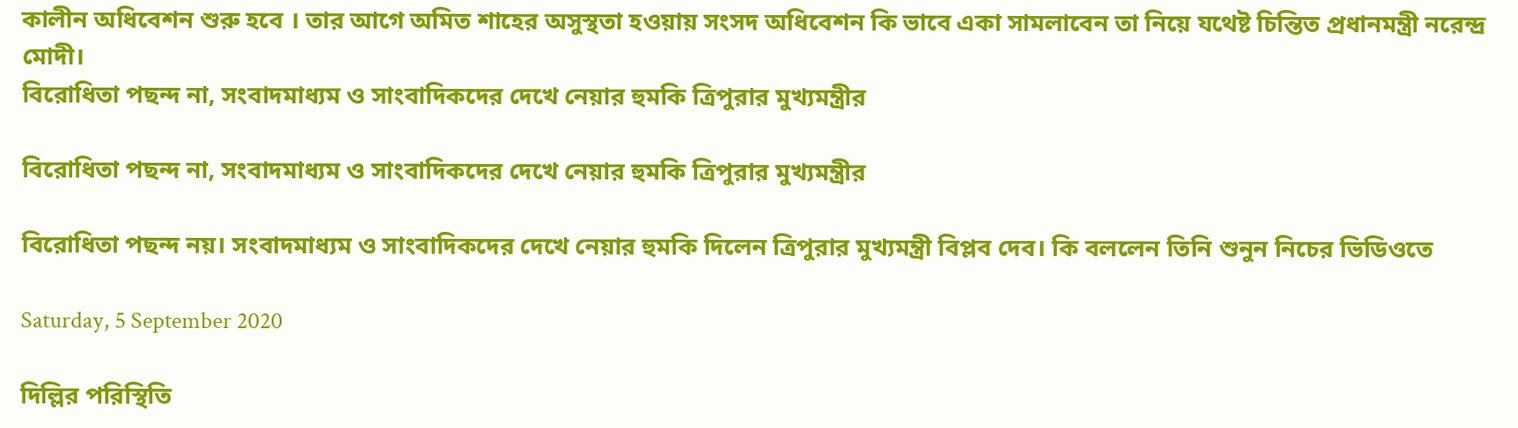কালীন অধিবেশন শুরু হবে । তার আগে অমিত শাহের অসুস্থতা হওয়ায় সংসদ অধিবেশন কি ভাবে একা সামলাবেন তা নিয়ে যথেষ্ট চিন্তিত প্রধানমন্ত্রী নরেন্দ্র মোদী।
বিরোধিতা পছন্দ না, সংবাদমাধ্যম ও সাংবাদিকদের দেখে নেয়ার হুমকি ত্রিপুরার মুখ্যমন্ত্রীর

বিরোধিতা পছন্দ না, সংবাদমাধ্যম ও সাংবাদিকদের দেখে নেয়ার হুমকি ত্রিপুরার মুখ্যমন্ত্রীর

বিরোধিতা পছন্দ নয়। সংবাদমাধ্যম ও সাংবাদিকদের দেখে নেয়ার হুমকি দিলেন ত্রিপুরার মুখ্যমন্ত্রী বিপ্লব দেব। কি বললেন তিনি শুনুন নিচের ভিডিওতে

Saturday, 5 September 2020

দিল্লির পরিস্থিতি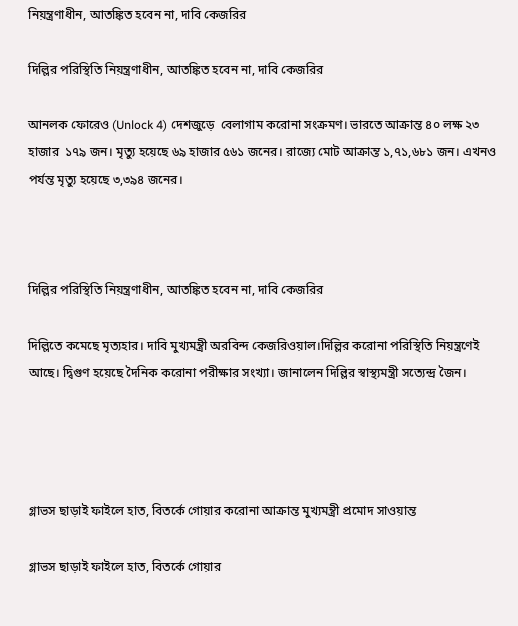নিয়ন্ত্রণাধীন, আতঙ্কিত হবেন না, দাবি কেজরির

দিল্লির পরিস্থিতি নিয়ন্ত্রণাধীন, আতঙ্কিত হবেন না, দাবি কেজরির

আনলক ফোরেও (Unlock 4) দেশজুড়ে  বেলাগাম করোনা সংক্রমণ। ভারতে আক্রান্ত ৪০ লক্ষ ২৩ হাজার  ১৭৯ জন। মৃত্যু হয়েছে ৬৯ হাজার ৫৬১ জনের। রাজ্যে মোট আক্রান্ত ১,৭১,৬৮১ জন। এখনও পর্যন্ত মৃত্যু হয়েছে ৩,৩৯৪ জনের।



দিল্লির পরিস্থিতি নিয়ন্ত্রণাধীন, আতঙ্কিত হবেন না, দাবি কেজরির

দিল্লিতে কমেছে মৃত্যহার। দাবি মুখ্যমন্ত্রী অরবিন্দ কেজরিওয়াল।দিল্লির করোনা পরিস্থিতি নিয়ন্ত্রণেই আছে। দ্বিগুণ হয়েছে দৈনিক করোনা পরীক্ষার সংখ্যা। জানালেন দিল্লির স্বাস্থ্যমন্ত্রী সত্যেন্দ্র জৈন।




গ্লাভস ছাড়াই ফাইলে হাত, বিতর্কে গোয়ার করোনা আক্রান্ত মুখ্যমন্ত্রী প্রমোদ সাওয়ান্ত

গ্লাভস ছাড়াই ফাইলে হাত, বিতর্কে গোয়ার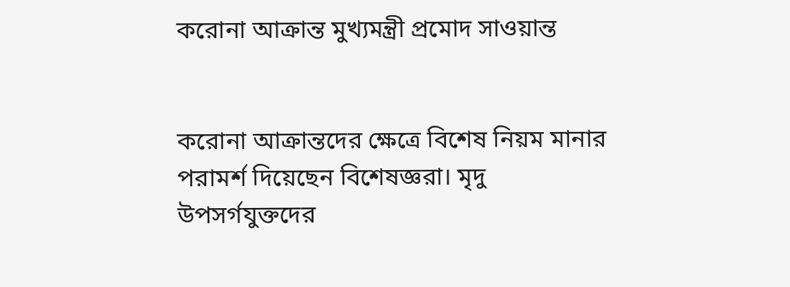করোনা আক্রান্ত মুখ্যমন্ত্রী প্রমোদ সাওয়ান্ত


করোনা আক্রান্তদের ক্ষেত্রে বিশেষ নিয়ম মানার পরামর্শ দিয়েছেন বিশেষজ্ঞরা। মৃদু উপসর্গযুক্তদের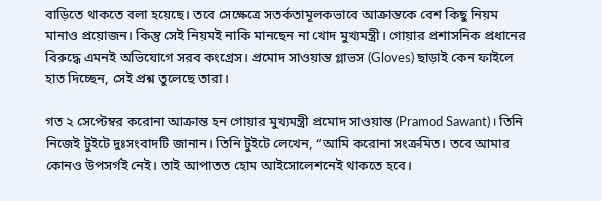বাড়িতে থাকতে বলা হয়েছে। তবে সেক্ষেত্রে সতর্কতামূলকভাবে আক্রান্তকে বেশ কিছু নিয়ম মানাও প্রয়োজন। কিন্তু সেই নিয়মই নাকি মানছেন না খোদ মুখ্যমন্ত্রী। গোয়ার প্রশাসনিক প্রধানের বিরুদ্ধে এমনই অভিযোগে সরব কংগ্রেস। প্রমোদ সাওয়ান্ত গ্লাভস (Gloves) ছাড়াই কেন ফাইলে হাত দিচ্ছেন, সেই প্রশ্ন তুলেছে তারা।

গত ২ সেপ্টেম্বর করোনা আক্রান্ত হন গোয়ার মুখ্যমন্ত্রী প্রমোদ সাওয়ান্ত (Pramod Sawant)। তিনি নিজেই টুইটে দুঃসংবাদটি জানান। তিনি টুইটে লেখেন, “আমি করোনা সংক্রমিত। তবে আমার কোনও উপসর্গই নেই। তাই আপাতত হোম আইসোলেশনেই থাকতে হবে।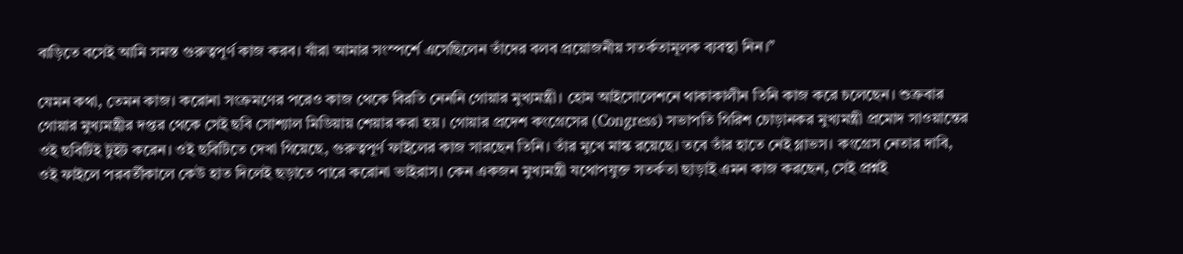বাড়িতে বসেই আমি সমস্ত গুরুত্বপূর্ণ কাজ করব। যাঁরা আমার সংস্পর্শে এসেছিলেন তাঁদের বলব প্রয়োজনীয় সতর্কতামূলক ব্যবস্থা নিন।”

যেমন কথা, তেমন কাজ। করোনা সংক্রমণের পরেও কাজ থেকে বিরতি নেননি গোয়ার মুখ্যমন্ত্রী। হোম আইসোলেশনে থাকাকালীন তিনি কাজ করে চলেছেন। শুক্রবার গোয়ার মুখ্যমন্ত্রীর দপ্তর থেকে সেই ছবি সোশ্যাল মিডিয়ায় শেয়ার করা হয়। গোয়ার প্রদেশ কংগ্রেসের (Congress) সভাপতি গিরিশ চোড়ানকর মুখ্যমন্ত্রী প্রমোদ সাওয়ান্তের ওই ছবিটিই টুইট করেন। ওই ছবিটিতে দেখা গিয়েছে, গুরুত্বপূর্ণ ফাইলের কাজ সারছেন তিনি। তাঁর মুখে মাস্ক রয়েছে। তবে তাঁর হাতে নেই গ্লাভস। কংগ্রেস নেতার দাবি, ওই ফাইলে পরবর্তীকালে কেউ হাত দিলেই ছড়াতে পারে করোনা ভাইরাস। কেন একজন মুখ্যমন্ত্রী যথোপযুক্ত সতর্কতা ছাড়াই এমন কাজ করছেন, সেই প্রশ্নই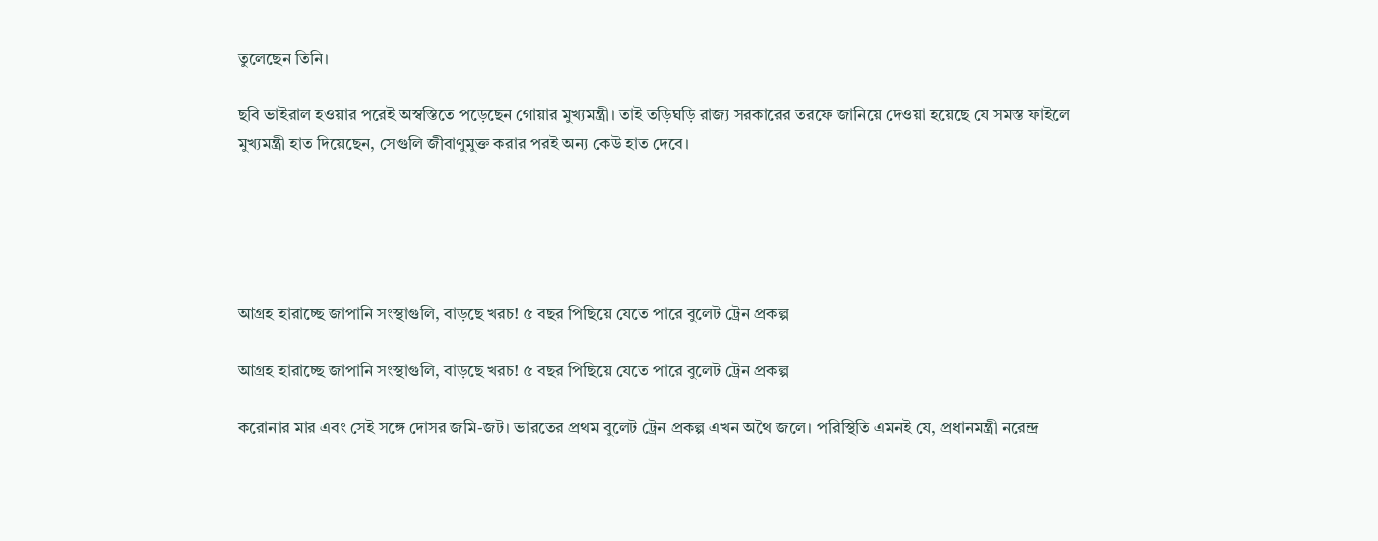তুলেছেন তিনি।

ছবি ভাইরাল হওয়ার পরেই অস্বস্তিতে পড়েছেন গোয়ার মুখ্যমন্ত্রী। তাই তড়িঘড়ি রাজ্য সরকারের তরফে জানিয়ে দেওয়া হয়েছে যে সমস্ত ফাইলে মুখ্যমন্ত্রী হাত দিয়েছেন, সেগুলি জীবাণুমুক্ত করার পরই অন্য কেউ হাত দেবে।





আগ্রহ হারাচ্ছে জাপানি সংস্থাগুলি, বাড়ছে খরচ! ৫ বছর পিছিয়ে যেতে পারে বুলেট ট্রেন প্রকল্প

আগ্রহ হারাচ্ছে জাপানি সংস্থাগুলি, বাড়ছে খরচ! ৫ বছর পিছিয়ে যেতে পারে বুলেট ট্রেন প্রকল্প

করোনার মার এবং সেই সঙ্গে দোসর জমি-জট। ভারতের প্রথম বুলেট ট্রেন প্রকল্প এখন অথৈ জলে। পরিস্থিতি এমনই যে, প্রধানমন্ত্রী নরেন্দ্র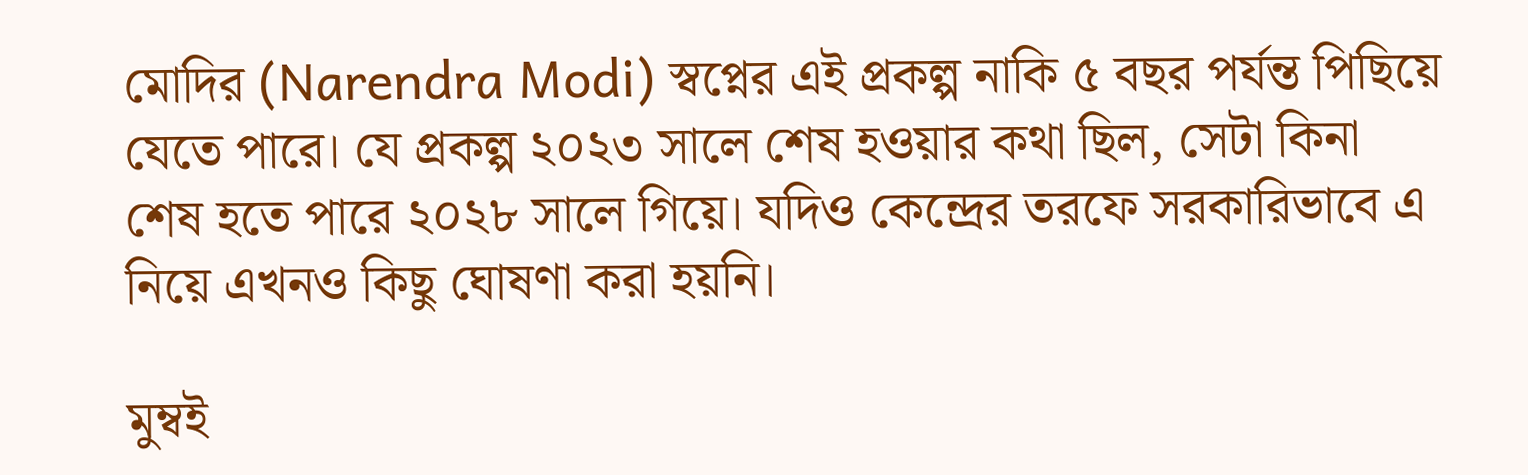মোদির (Narendra Modi) স্বপ্নের এই প্রকল্প নাকি ৫ বছর পর্যন্ত পিছিয়ে যেতে পারে। যে প্রকল্প ২০২৩ সালে শেষ হওয়ার কথা ছিল, সেটা কিনা শেষ হতে পারে ২০২৮ সালে গিয়ে। যদিও কেন্দ্রের তরফে সরকারিভাবে এ নিয়ে এখনও কিছু ঘোষণা করা হয়নি।

মুম্বই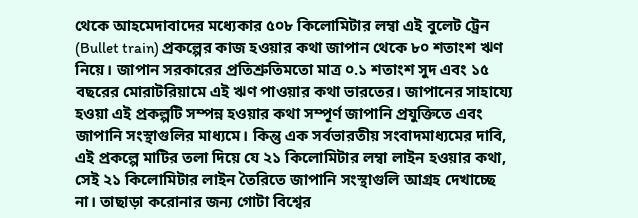থেকে আহমেদাবাদের মধ্যেকার ৫০৮ কিলোমিটার লম্বা এই বুলেট ট্রেন (Bullet train) প্রকল্পের কাজ হওয়ার কথা জাপান থেকে ৮০ শতাংশ ঋণ নিয়ে। জাপান সরকারের প্রতিশ্রুতিমতো মাত্র ০.১ শতাংশ সুদ এবং ১৫ বছরের মোরাটরিয়ামে এই ঋণ পাওয়ার কথা ভারতের। জাপানের সাহায্যে হওয়া এই প্রকল্পটি সম্পন্ন হওয়ার কথা সম্পূর্ণ জাপানি প্রযুক্তিতে এবং জাপানি সংস্থাগুলির মাধ্যমে। কিন্তু এক সর্বভারতীয় সংবাদমাধ্যমের দাবি, এই প্রকল্পে মাটির তলা দিয়ে যে ২১ কিলোমিটার লম্বা লাইন হওয়ার কথা, সেই ২১ কিলোমিটার লাইন তৈরিতে জাপানি সংস্থাগুলি আগ্রহ দেখাচ্ছে না। তাছাড়া করোনার জন্য গোটা বিশ্বের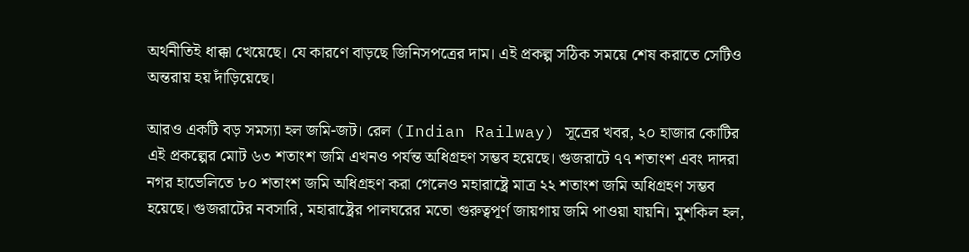অর্থনীতিই ধাক্কা খেয়েছে। যে কারণে বাড়ছে জিনিসপত্রের দাম। এই প্রকল্প সঠিক সময়ে শেষ করাতে সেটিও অন্তরায় হয় দাঁড়িয়েছে।

আরও একটি বড় সমস্যা হল জমি-জট। রেল (Indian Railway) সূত্রের খবর, ২০ হাজার কোটির এই প্রকল্পের মোট ৬৩ শতাংশ জমি এখনও পর্যন্ত অধিগ্রহণ সম্ভব হয়েছে। গুজরাটে ৭৭ শতাংশ এবং দাদরা নগর হাভেলিতে ৮০ শতাংশ জমি অধিগ্রহণ করা গেলেও মহারাষ্ট্রে মাত্র ২২ শতাংশ জমি অধিগ্রহণ সম্ভব হয়েছে। গুজরাটের নবসারি, মহারাষ্ট্রের পালঘরের মতো গুরুত্বপূর্ণ জায়গায় জমি পাওয়া যায়নি। মুশকিল হল,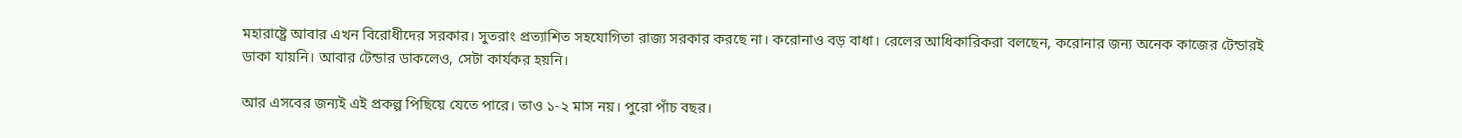মহারাষ্ট্রে আবার এখন বিরোধীদের সরকার। সুতরাং প্রত্যাশিত সহযোগিতা রাজ্য সরকার করছে না। করোনাও বড় বাধা। রেলের আধিকারিকরা বলছেন, করোনার জন্য অনেক কাজের টেন্ডারই ডাকা যায়নি। আবার টেন্ডার ডাকলেও, সেটা কার্যকর হয়নি।

আর এসবের জন্যই এই প্রকল্প পিছিয়ে যেতে পারে। তাও ১-২ মাস নয়। পুরো পাঁচ বছর।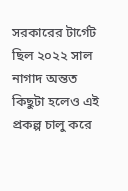সরকারের টার্গেট ছিল ২০২২ সাল নাগাদ অন্তত কিছুটা হলেও এই প্রকল্প চালু করে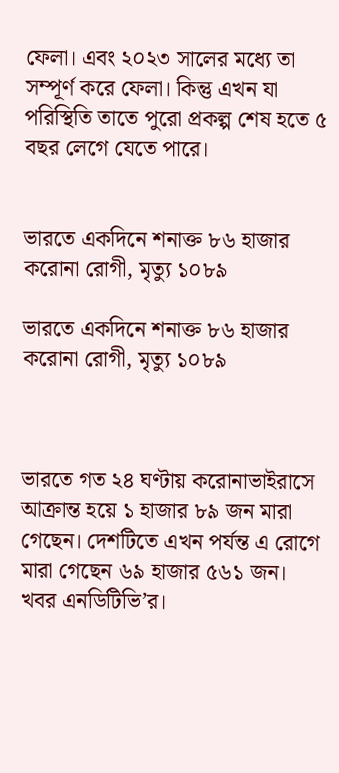ফেলা। এবং ২০২৩ সালের মধ্যে তা সম্পূর্ণ করে ফেলা। কিন্তু এখন যা পরিস্থিতি তাতে পুরো প্রকল্প শেষ হতে ৫ বছর লেগে যেতে পারে।


ভারতে একদিনে শনাক্ত ৮৬ হাজার করোনা রোগী, মৃত্যু ১০৮৯

ভারতে একদিনে শনাক্ত ৮৬ হাজার করোনা রোগী, মৃত্যু ১০৮৯



ভারতে গত ২৪ ঘণ্টায় করোনাভাইরাসে আক্রান্ত হয়ে ১ হাজার ৮৯ জন মারা গেছেন। দেশটিতে এখন পর্যন্ত এ রোগে মারা গেছেন ৬৯ হাজার ৫৬১ জন। খবর এনডিটিভি’র।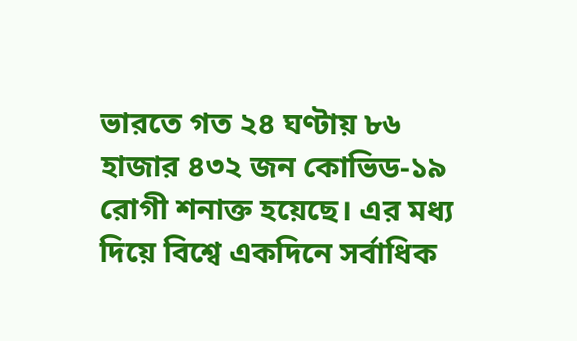ভারতে গত ২৪ ঘণ্টায় ৮৬ হাজার ৪৩২ জন কোভিড-১৯ রোগী শনাক্ত হয়েছে। এর মধ্য দিয়ে বিশ্বে একদিনে সর্বাধিক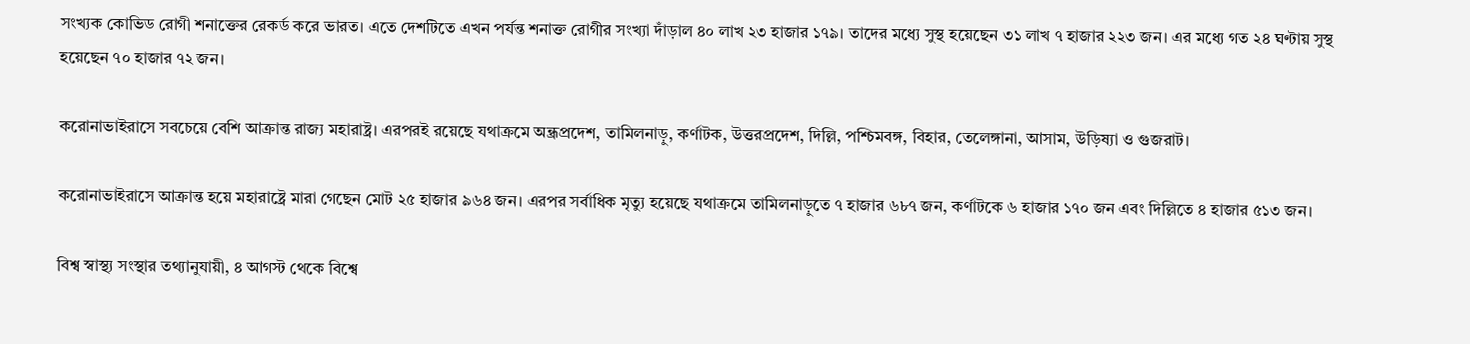সংখ্যক কোভিড রোগী শনাক্তের রেকর্ড করে ভারত। এতে দেশটিতে এখন পর্যন্ত শনাক্ত রোগীর সংখ্যা দাঁড়াল ৪০ লাখ ২৩ হাজার ১৭৯। তাদের মধ্যে সুস্থ হয়েছেন ৩১ লাখ ৭ হাজার ২২৩ জন। এর মধ্যে গত ২৪ ঘণ্টায় সুস্থ হয়েছেন ৭০ হাজার ৭২ জন।

করোনাভাইরাসে সবচেয়ে বেশি আক্রান্ত রাজ্য মহারাষ্ট্র। এরপরই রয়েছে যথাক্রমে অন্ধ্রপ্রদেশ, তামিলনাড়ু, কর্ণাটক, উত্তরপ্রদেশ, দিল্লি, পশ্চিমবঙ্গ, বিহার, তেলেঙ্গানা, আসাম, উড়িষ্যা ও গুজরাট।

করোনাভাইরাসে আক্রান্ত হয়ে মহারাষ্ট্রে মারা গেছেন মোট ২৫ হাজার ৯৬৪ জন। এরপর সর্বাধিক মৃত্যু হয়েছে যথাক্রমে তামিলনাড়ুতে ৭ হাজার ৬৮৭ জন, কর্ণাটকে ৬ হাজার ১৭০ জন এবং দিল্লিতে ৪ হাজার ৫১৩ জন।

বিশ্ব স্বাস্থ্য সংস্থার তথ্যানুযায়ী, ৪ আগস্ট থেকে বিশ্বে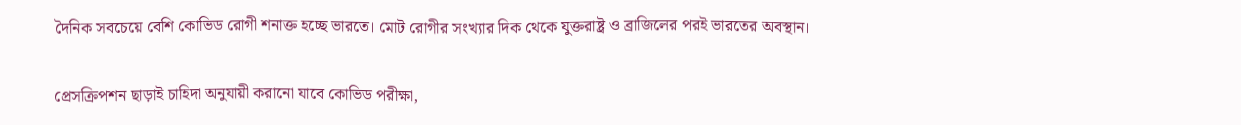দৈনিক সবচেয়ে বেশি কোভিড রোগী শনাক্ত হচ্ছে ভারতে। মোট রোগীর সংখ্যার দিক থেকে যুক্তরাষ্ট্র ও ব্রাজিলের পরই ভারতের অবস্থান।

প্রেসক্রিপশন ছাড়াই চাহিদা অনুযায়ী করানো যাবে কোভিড পরীক্ষা,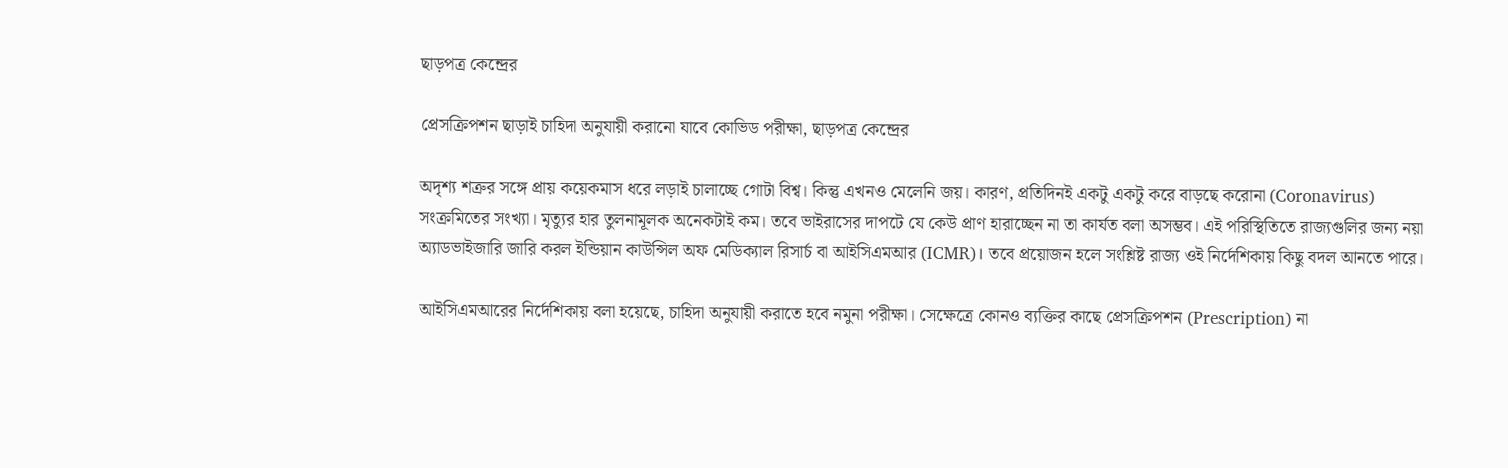ছাড়পত্র কেন্দ্রের

প্রেসক্রিপশন ছাড়াই চাহিদা অনুযায়ী করানো যাবে কোভিড পরীক্ষা, ছাড়পত্র কেন্দ্রের

অদৃশ্য শত্রুর সঙ্গে প্রায় কয়েকমাস ধরে লড়াই চালাচ্ছে গোটা বিশ্ব। কিন্তু এখনও মেলেনি জয়। কারণ, প্রতিদিনই একটু একটু করে বাড়ছে করোনা (Coronavirus) সংক্রমিতের সংখ্যা। মৃত্যুর হার তুলনামূলক অনেকটাই কম। তবে ভাইরাসের দাপটে যে কেউ প্রাণ হারাচ্ছেন না তা কার্যত বলা অসম্ভব। এই পরিস্থিতিতে রাজ্যগুলির জন্য নয়া অ্যাডভাইজারি জারি করল ইন্ডিয়ান কাউন্সিল অফ মেডিক্যাল রিসার্চ বা আইসিএমআর (ICMR)। তবে প্রয়োজন হলে সংশ্লিষ্ট রাজ্য ওই নির্দেশিকায় কিছু বদল আনতে পারে।

আইসিএমআরের নির্দেশিকায় বলা হয়েছে, চাহিদা অনুযায়ী করাতে হবে নমুনা পরীক্ষা। সেক্ষেত্রে কোনও ব্যক্তির কাছে প্রেসক্রিপশন (Prescription) না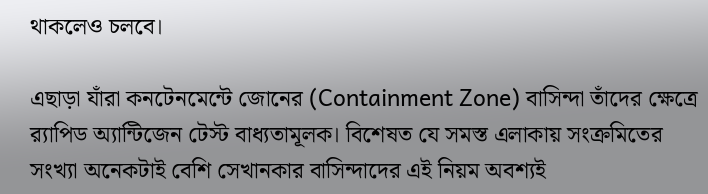থাকলেও চলবে।

এছাড়া যাঁরা কনটেনমেন্টে জোনের (Containment Zone) বাসিন্দা তাঁদের ক্ষেত্রে ব়্যাপিড অ্যান্টিজেন টেস্ট বাধ্যতামূলক। বিশেষত যে সমস্ত এলাকায় সংক্রমিতের সংখ্যা অনেকটাই বেশি সেখানকার বাসিন্দাদের এই নিয়ম অবশ্যই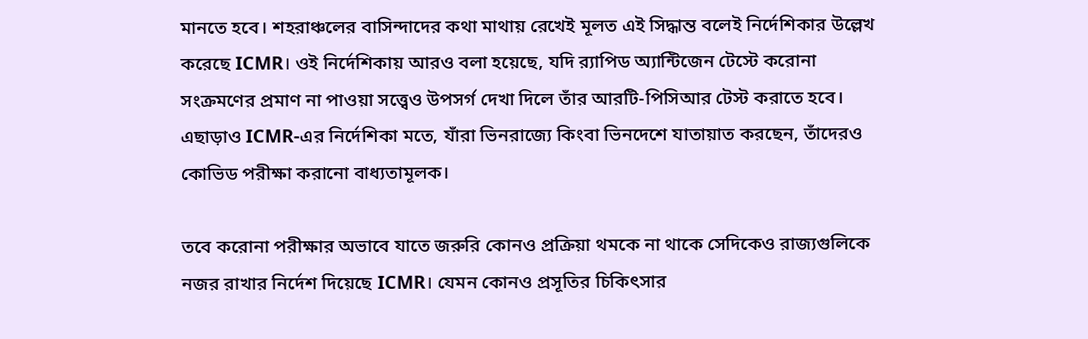মানতে হবে। শহরাঞ্চলের বাসিন্দাদের কথা মাথায় রেখেই মূলত এই সিদ্ধান্ত বলেই নির্দেশিকার উল্লেখ করেছে ICMR। ওই নির্দেশিকায় আরও বলা হয়েছে, যদি ব়্যাপিড অ্যান্টিজেন টেস্টে করোনা সংক্রমণের প্রমাণ না পাওয়া সত্ত্বেও উপসর্গ দেখা দিলে তাঁর আরটি-পিসিআর টেস্ট করাতে হবে। এছাড়াও ICMR-এর নির্দেশিকা মতে, যাঁরা ভিনরাজ্যে কিংবা ভিনদেশে যাতায়াত করছেন, তাঁদেরও কোভিড পরীক্ষা করানো বাধ্যতামূলক।

তবে করোনা পরীক্ষার অভাবে যাতে জরুরি কোনও প্রক্রিয়া থমকে না থাকে সেদিকেও রাজ্যগুলিকে নজর রাখার নির্দেশ দিয়েছে ICMR। যেমন কোনও প্রসূতির চিকিৎসার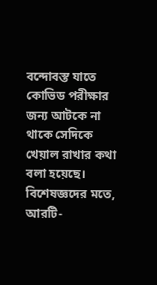বন্দোবস্ত যাতে কোভিড পরীক্ষার জন্য আটকে না থাকে সেদিকে খেয়াল রাখার কথা বলা হয়েছে। বিশেষজ্ঞদের মতে, আরটি-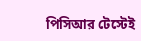পিসিআর টেস্টেই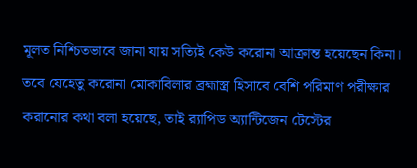মূলত নিশ্চিতভাবে জানা যায় সত্যিই কেউ করোনা আক্রান্ত হয়েছেন কিনা। তবে যেহেতু করোনা মোকাবিলার ব্রহ্মাস্ত্র হিসাবে বেশি পরিমাণ পরীক্ষার করানোর কথা বলা হয়েছে, তাই ব়্যাপিড অ্যান্টিজেন টেস্টের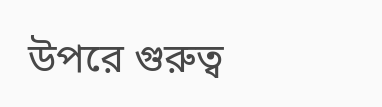উপরে গুরুত্ব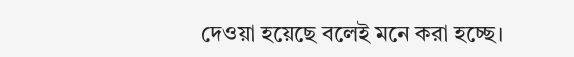দেওয়া হয়েছে বলেই মনে করা হচ্ছে।